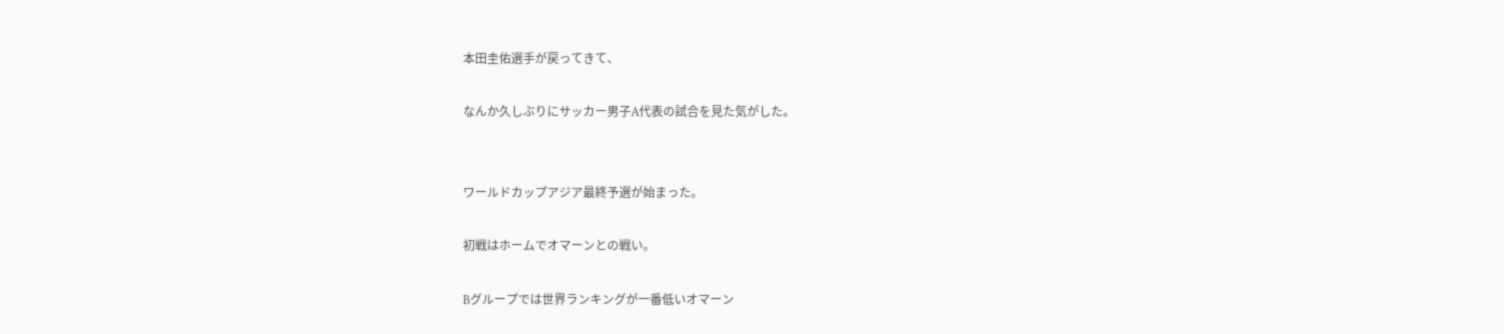本田圭佑選手が戻ってきて、

なんか久しぶりにサッカー男子A代表の試合を見た気がした。


ワールドカップアジア最終予選が始まった。

初戦はホームでオマーンとの戦い。

Bグループでは世界ランキングが一番低いオマーン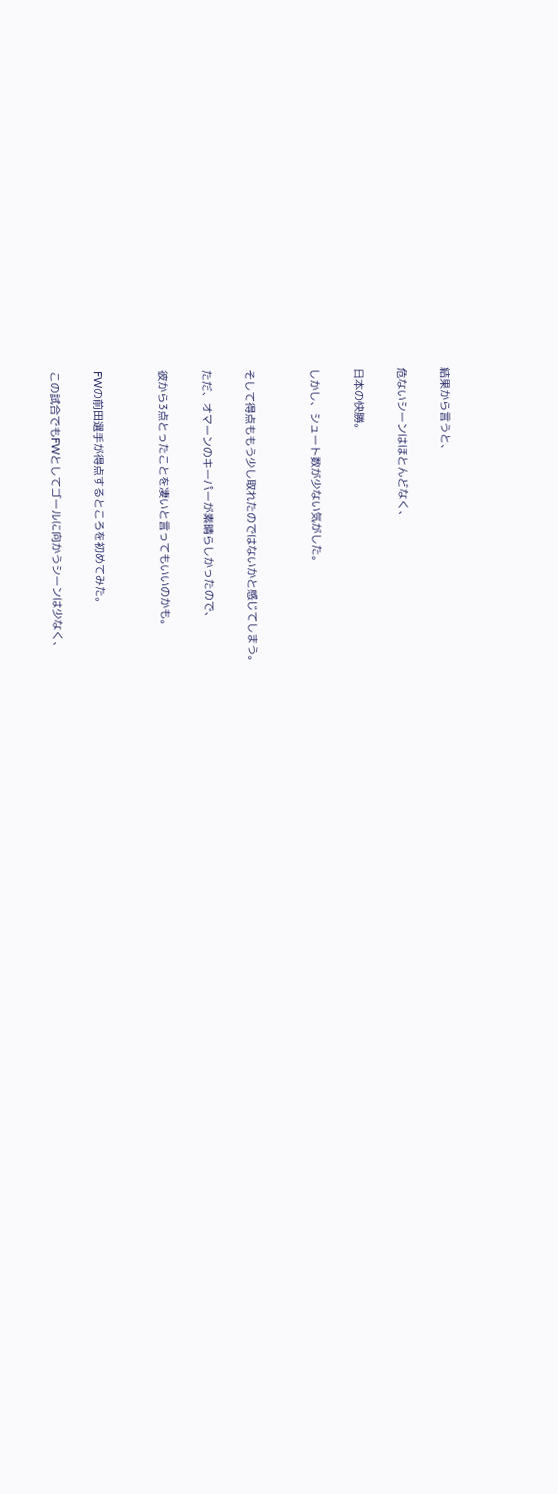結果から言うと、

危ないシーンはほとんどなく、

日本の快勝。

しかし、シュート数が少ない気がした。


そして得点ももう少し取れたのではないかと感じてしまう。

ただ、オマーンのキーパーが素晴らしかったので、

彼から3点とったことを凄いと言ってもいいのかも。


FWの前田選手が得点するところを初めてみた。

この試合でもFWとしてゴールに向かうシーンは少なく、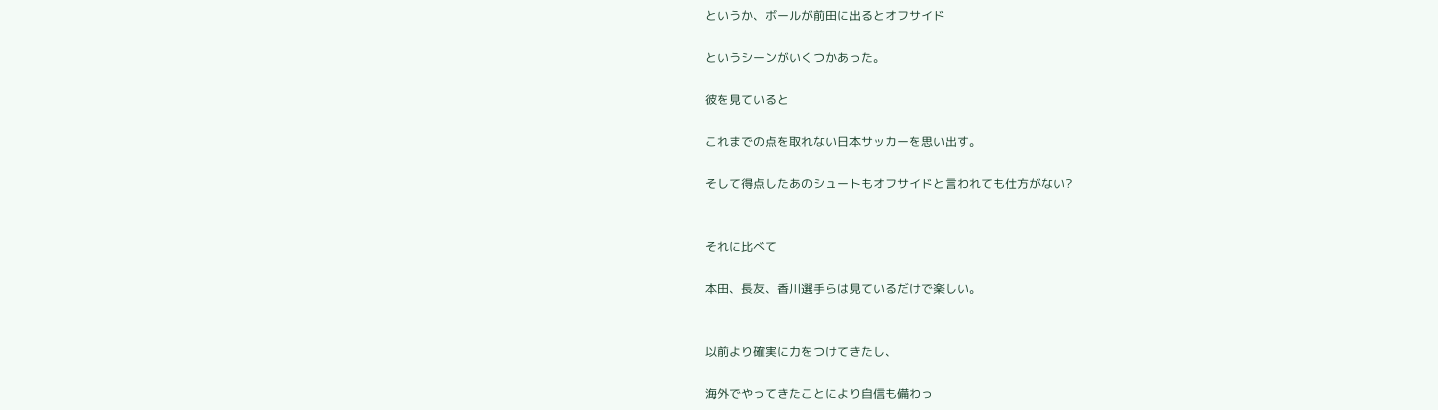というか、ボールが前田に出るとオフサイド

というシーンがいくつかあった。

彼を見ていると

これまでの点を取れない日本サッカーを思い出す。

そして得点したあのシュートもオフサイドと言われても仕方がない?


それに比べて

本田、長友、香川選手らは見ているだけで楽しい。


以前より確実に力をつけてきたし、

海外でやってきたことにより自信も備わっ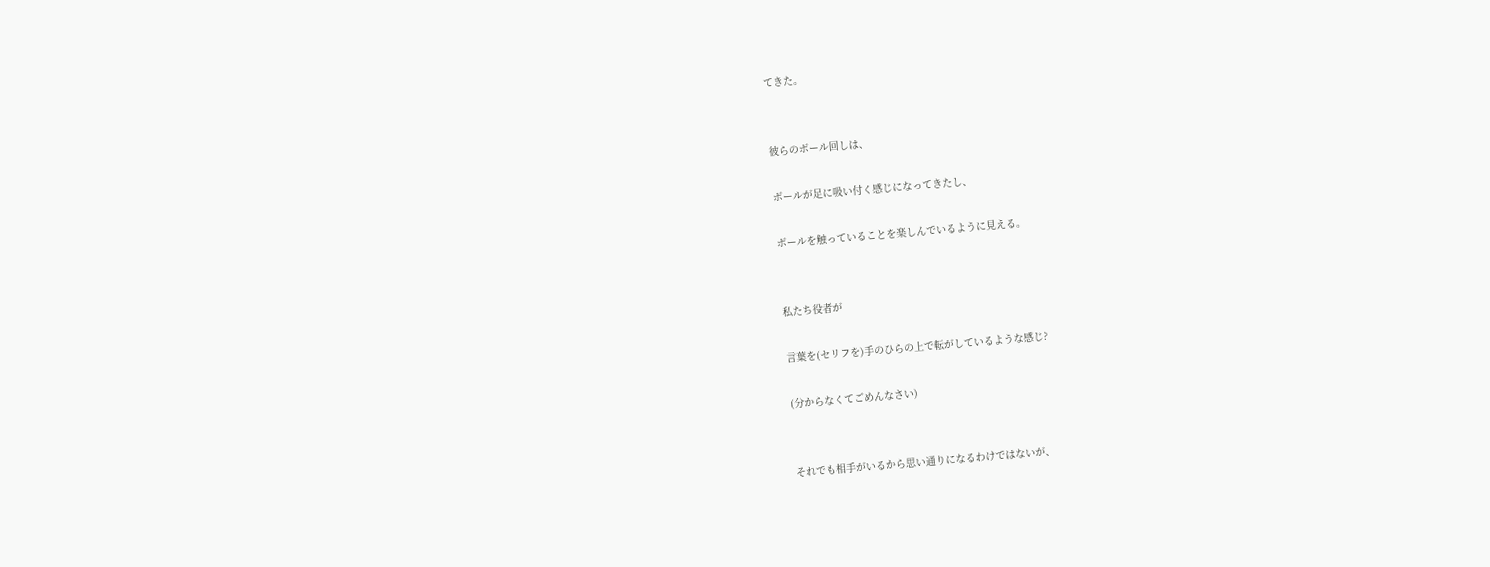てきた。


彼らのボール回しは、

ボールが足に吸い付く感じになってきたし、

ボールを触っていることを楽しんでいるように見える。


私たち役者が

言葉を(セリフを)手のひらの上で転がしているような感じ?

(分からなくてごめんなさい)


それでも相手がいるから思い通りになるわけではないが、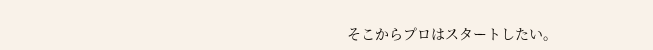そこからプロはスタートしたい。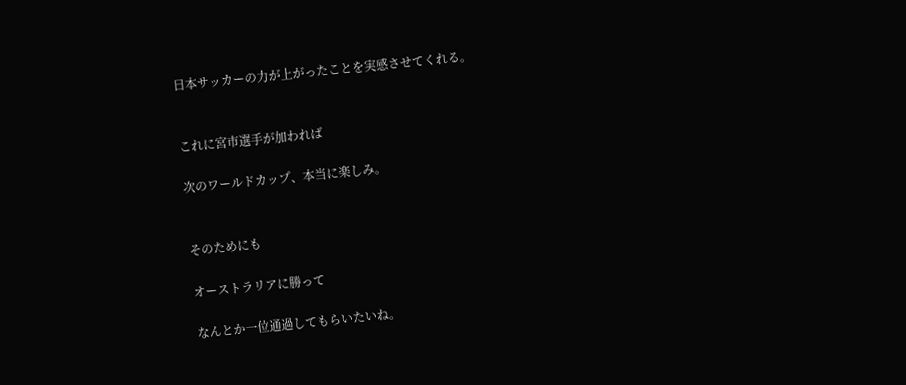日本サッカーの力が上がったことを実感させてくれる。


これに宮市選手が加われば

次のワールドカップ、本当に楽しみ。


そのためにも

オーストラリアに勝って

なんとか一位通過してもらいたいね。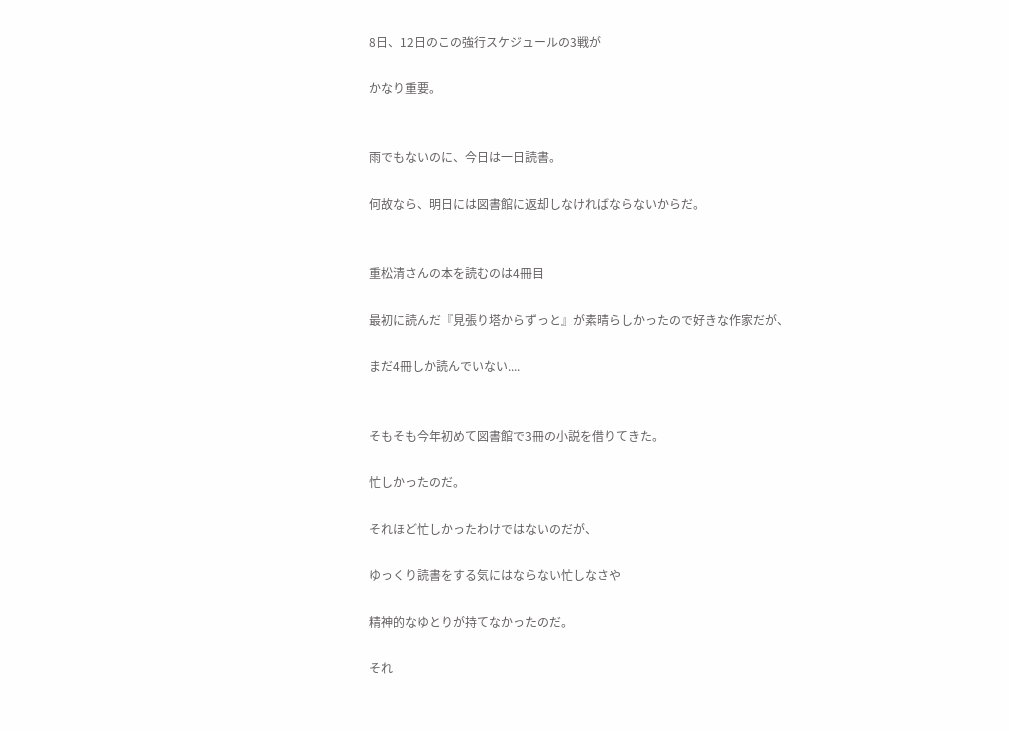8日、12日のこの強行スケジュールの3戦が

かなり重要。


雨でもないのに、今日は一日読書。

何故なら、明日には図書館に返却しなければならないからだ。


重松清さんの本を読むのは4冊目

最初に読んだ『見張り塔からずっと』が素晴らしかったので好きな作家だが、

まだ4冊しか読んでいない....


そもそも今年初めて図書館で3冊の小説を借りてきた。

忙しかったのだ。

それほど忙しかったわけではないのだが、

ゆっくり読書をする気にはならない忙しなさや

精神的なゆとりが持てなかったのだ。

それ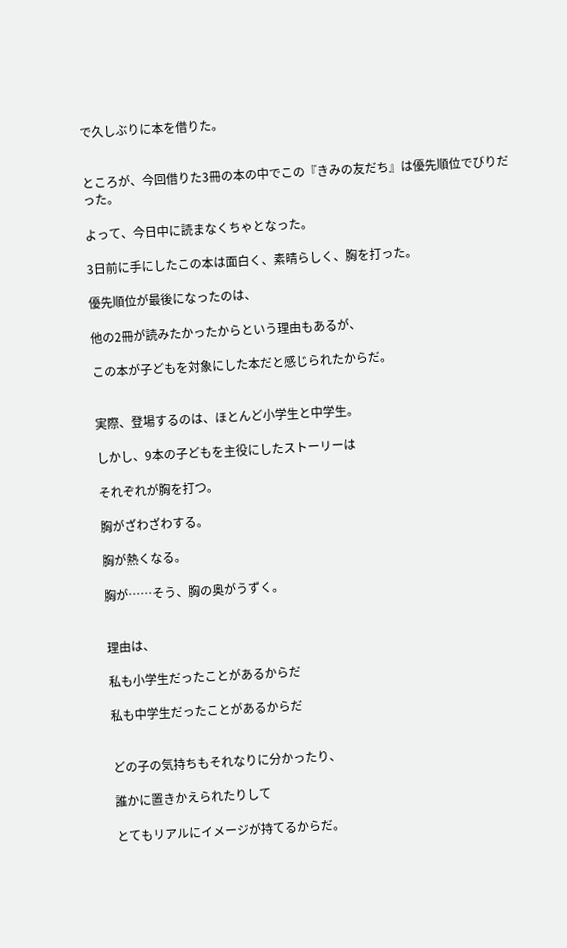で久しぶりに本を借りた。


ところが、今回借りた3冊の本の中でこの『きみの友だち』は優先順位でびりだった。

よって、今日中に読まなくちゃとなった。

3日前に手にしたこの本は面白く、素晴らしく、胸を打った。

優先順位が最後になったのは、

他の2冊が読みたかったからという理由もあるが、

この本が子どもを対象にした本だと感じられたからだ。


実際、登場するのは、ほとんど小学生と中学生。

しかし、9本の子どもを主役にしたストーリーは

それぞれが胸を打つ。

胸がざわざわする。

胸が熱くなる。

胸が……そう、胸の奥がうずく。


理由は、

私も小学生だったことがあるからだ

私も中学生だったことがあるからだ


どの子の気持ちもそれなりに分かったり、

誰かに置きかえられたりして

とてもリアルにイメージが持てるからだ。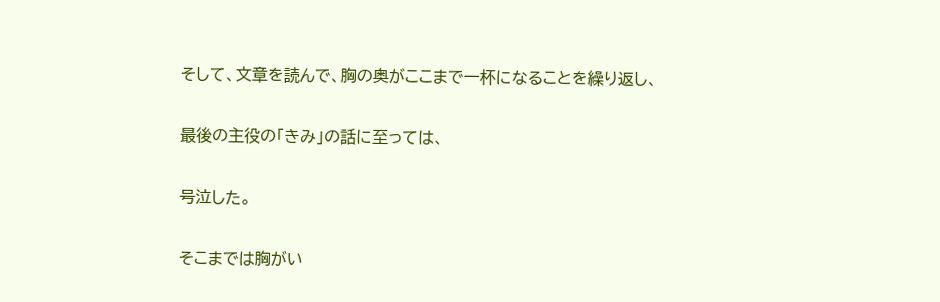そして、文章を読んで、胸の奥がここまで一杯になることを繰り返し、

最後の主役の「きみ」の話に至っては、

号泣した。

そこまでは胸がい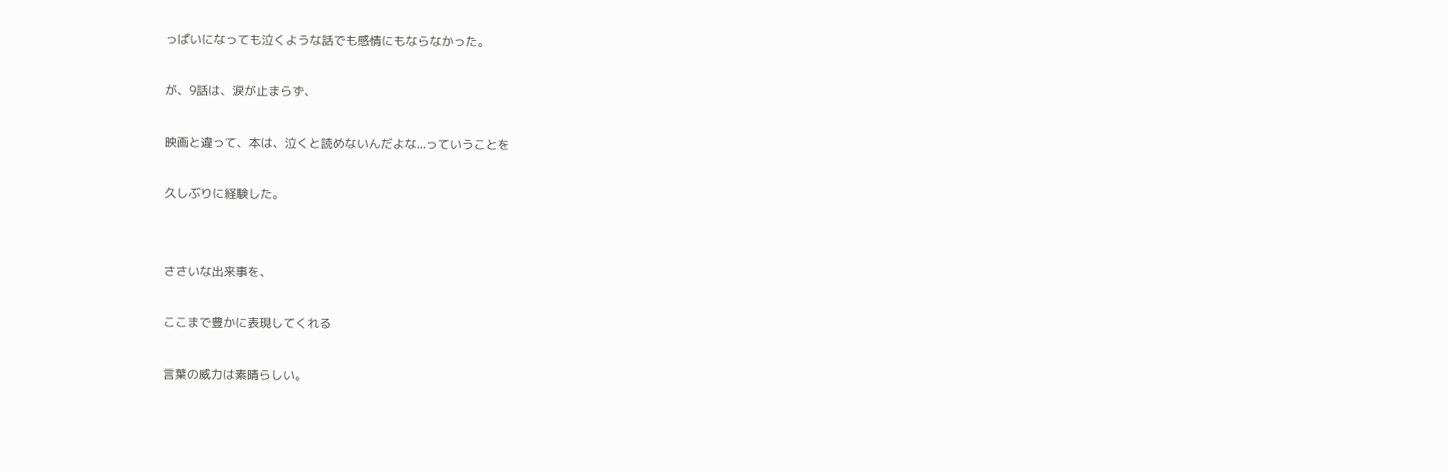っぱいになっても泣くような話でも感情にもならなかった。

が、9話は、涙が止まらず、

映画と違って、本は、泣くと読めないんだよな...っていうことを

久しぶりに経験した。


ささいな出来事を、

ここまで豊かに表現してくれる

言葉の威力は素晴らしい。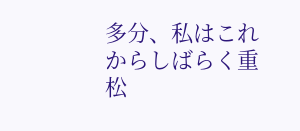多分、私はこれからしばらく重松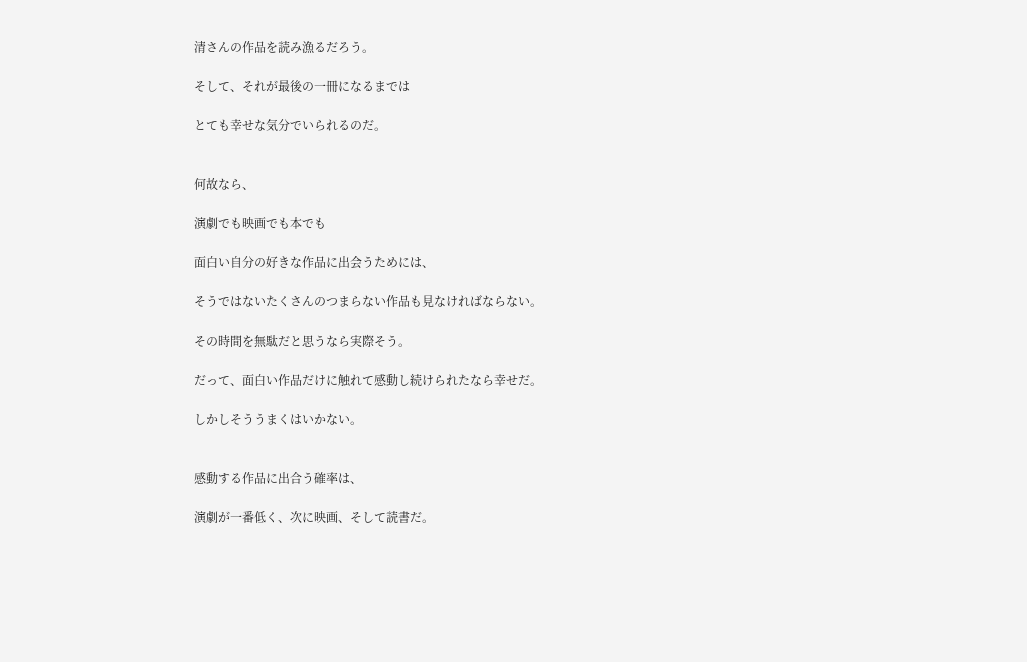清さんの作品を読み漁るだろう。

そして、それが最後の一冊になるまでは

とても幸せな気分でいられるのだ。


何故なら、

演劇でも映画でも本でも

面白い自分の好きな作品に出会うためには、

そうではないたくさんのつまらない作品も見なければならない。

その時間を無駄だと思うなら実際そう。

だって、面白い作品だけに触れて感動し続けられたなら幸せだ。

しかしそううまくはいかない。


感動する作品に出合う確率は、

演劇が一番低く、次に映画、そして読書だ。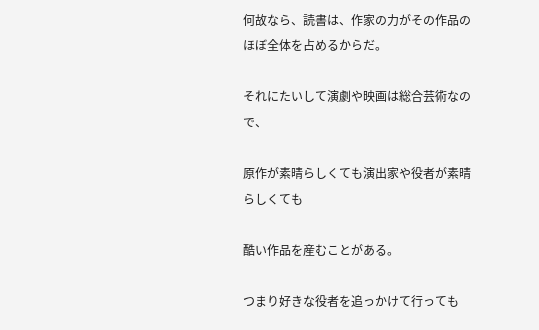何故なら、読書は、作家の力がその作品のほぼ全体を占めるからだ。

それにたいして演劇や映画は総合芸術なので、

原作が素晴らしくても演出家や役者が素晴らしくても

酷い作品を産むことがある。

つまり好きな役者を追っかけて行っても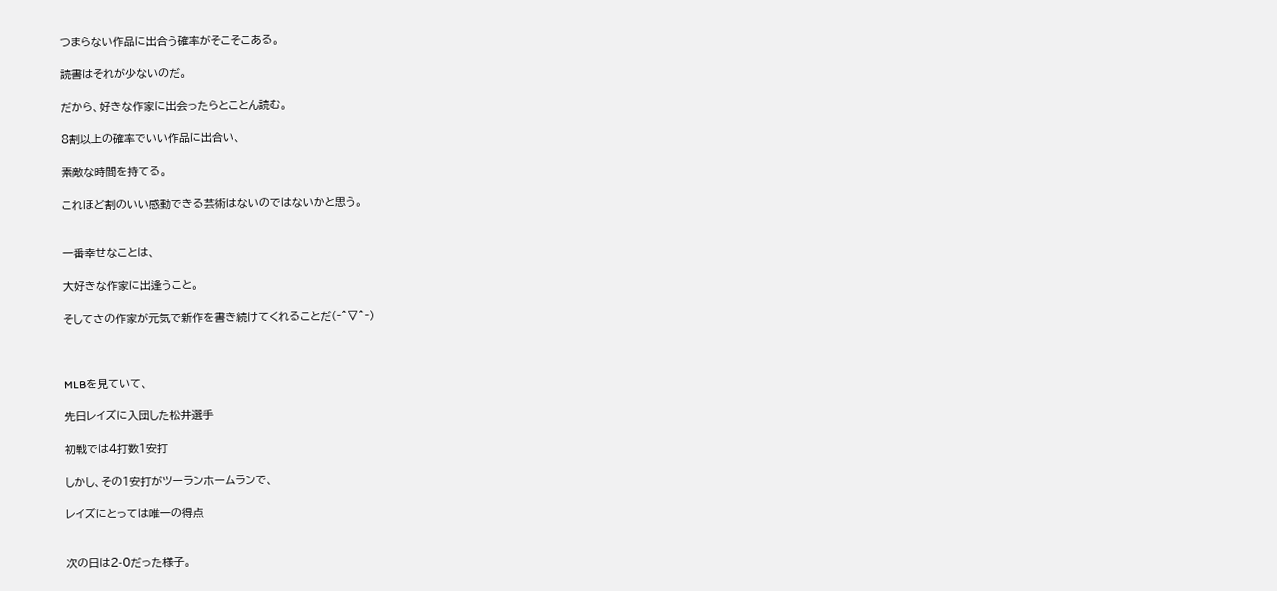つまらない作品に出合う確率がそこそこある。

読書はそれが少ないのだ。

だから、好きな作家に出会ったらとことん読む。

8割以上の確率でいい作品に出合い、

素敵な時間を持てる。

これほど割のいい感動できる芸術はないのではないかと思う。


一番幸せなことは、

大好きな作家に出逢うこと。

そしてさの作家が元気で新作を書き続けてくれることだ(‐^▽^‐)



MLBを見ていて、

先日レイズに入団した松井選手

初戦では4打数1安打

しかし、その1安打がツーランホームランで、

レイズにとっては唯一の得点


次の日は2-0だった様子。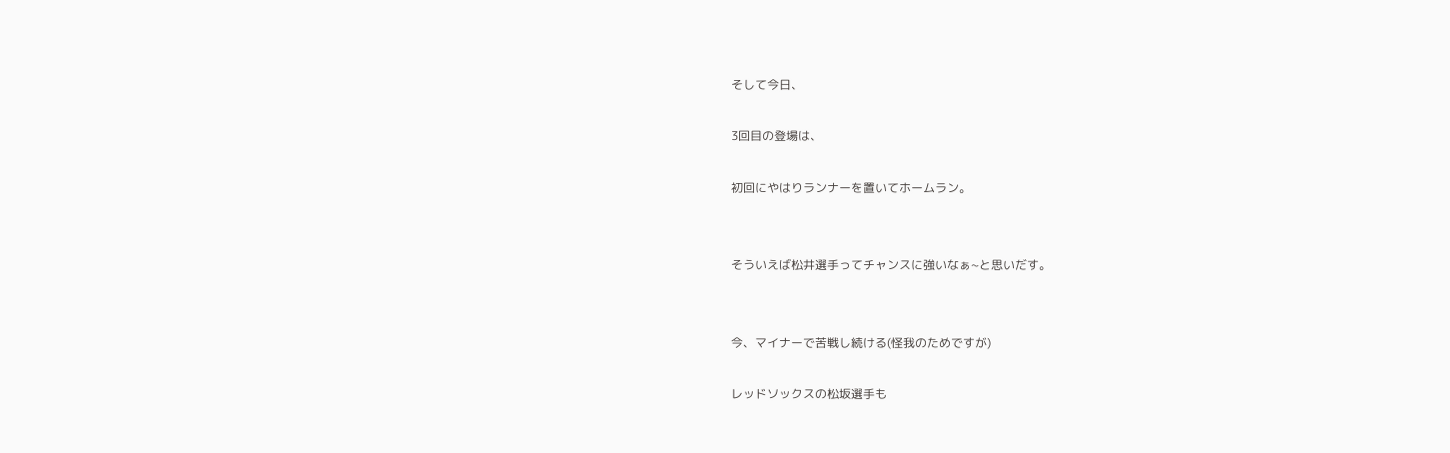そして今日、

3回目の登場は、

初回にやはりランナーを置いてホームラン。


そういえば松井選手ってチャンスに強いなぁ~と思いだす。


今、マイナーで苦戦し続ける(怪我のためですが)

レッドソックスの松坂選手も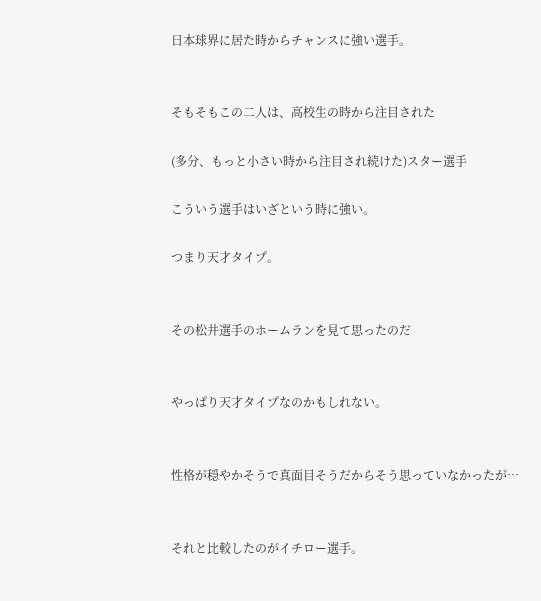日本球界に居た時からチャンスに強い選手。


そもそもこの二人は、高校生の時から注目された

(多分、もっと小さい時から注目され続けた)スター選手

こういう選手はいざという時に強い。

つまり天才タイプ。


その松井選手のホームランを見て思ったのだ


やっぱり天才タイプなのかもしれない。


性格が穏やかそうで真面目そうだからそう思っていなかったが…


それと比較したのがイチロー選手。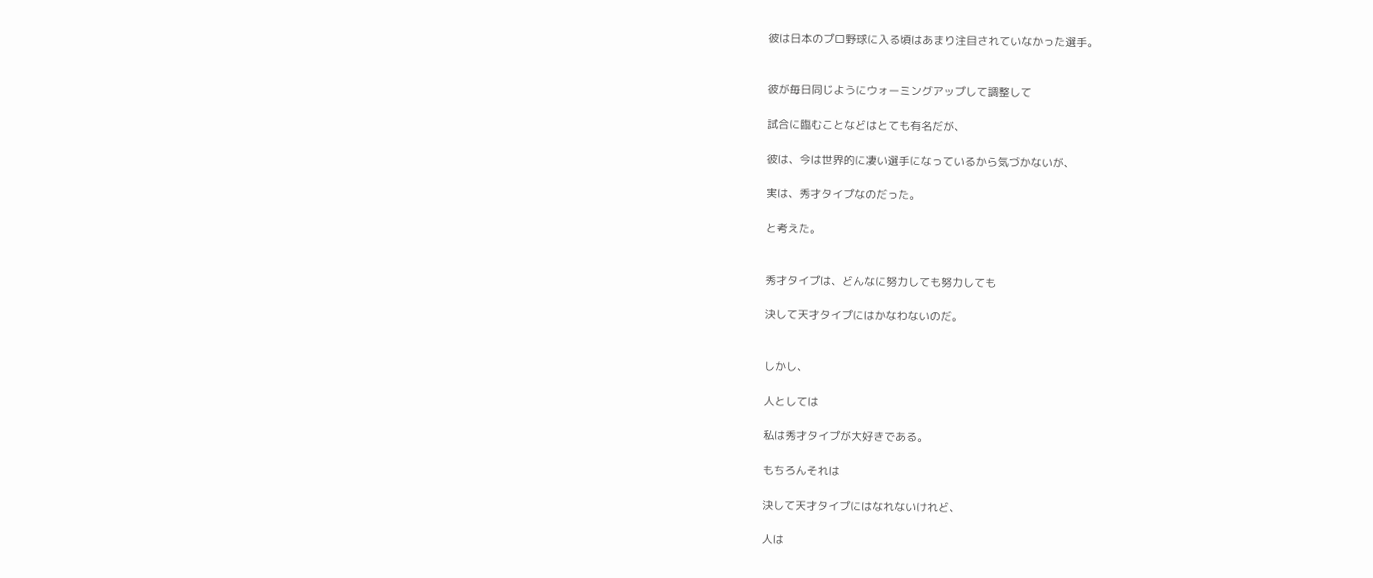彼は日本のプロ野球に入る頃はあまり注目されていなかった選手。


彼が毎日同じようにウォーミングアップして調整して

試合に臨むことなどはとても有名だが、

彼は、今は世界的に凄い選手になっているから気づかないが、

実は、秀才タイプなのだった。

と考えた。


秀才タイプは、どんなに努力しても努力しても

決して天才タイプにはかなわないのだ。


しかし、

人としては

私は秀才タイプが大好きである。

もちろんそれは

決して天才タイプにはなれないけれど、

人は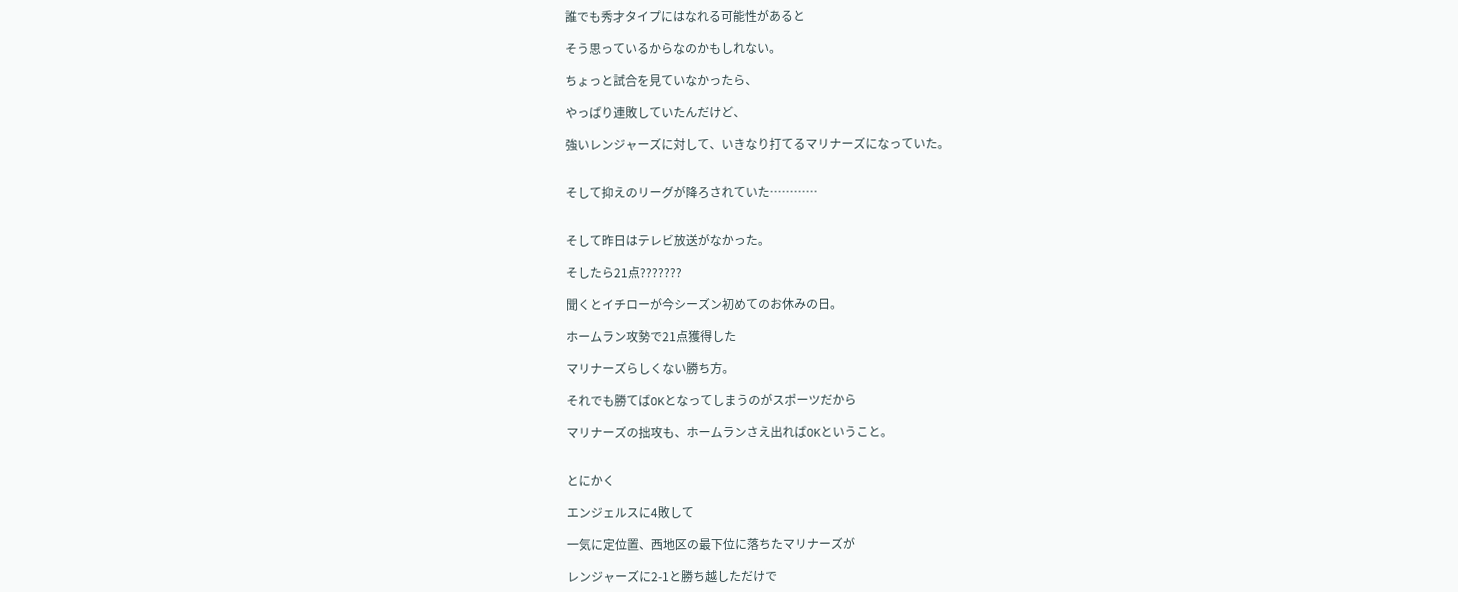誰でも秀才タイプにはなれる可能性があると

そう思っているからなのかもしれない。

ちょっと試合を見ていなかったら、

やっぱり連敗していたんだけど、

強いレンジャーズに対して、いきなり打てるマリナーズになっていた。


そして抑えのリーグが降ろされていた…………


そして昨日はテレビ放送がなかった。

そしたら21点???????

聞くとイチローが今シーズン初めてのお休みの日。

ホームラン攻勢で21点獲得した

マリナーズらしくない勝ち方。

それでも勝てばOKとなってしまうのがスポーツだから

マリナーズの拙攻も、ホームランさえ出ればOKということ。


とにかく

エンジェルスに4敗して

一気に定位置、西地区の最下位に落ちたマリナーズが

レンジャーズに2-1と勝ち越しただけで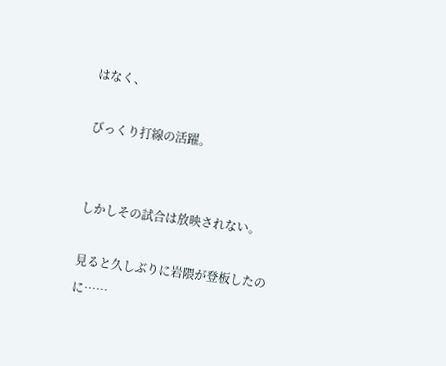はなく、

びっくり打線の活躍。


しかしその試合は放映されない。

見ると久しぶりに岩隈が登板したのに……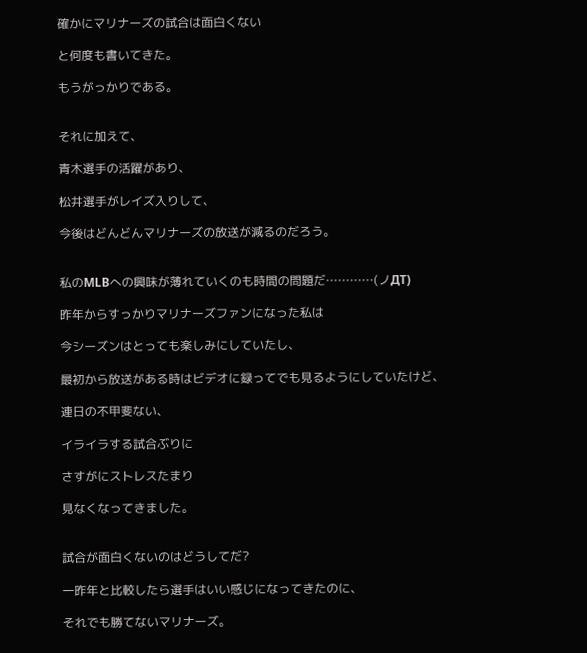確かにマリナーズの試合は面白くない

と何度も書いてきた。

もうがっかりである。


それに加えて、

青木選手の活躍があり、

松井選手がレイズ入りして、

今後はどんどんマリナーズの放送が減るのだろう。


私のMLBへの興味が薄れていくのも時間の問題だ…………(ノДT)

昨年からすっかりマリナーズファンになった私は

今シーズンはとっても楽しみにしていたし、

最初から放送がある時はビデオに録ってでも見るようにしていたけど、

連日の不甲斐ない、

イライラする試合ぶりに

さすがにストレスたまり

見なくなってきました。


試合が面白くないのはどうしてだ?

一昨年と比較したら選手はいい感じになってきたのに、

それでも勝てないマリナーズ。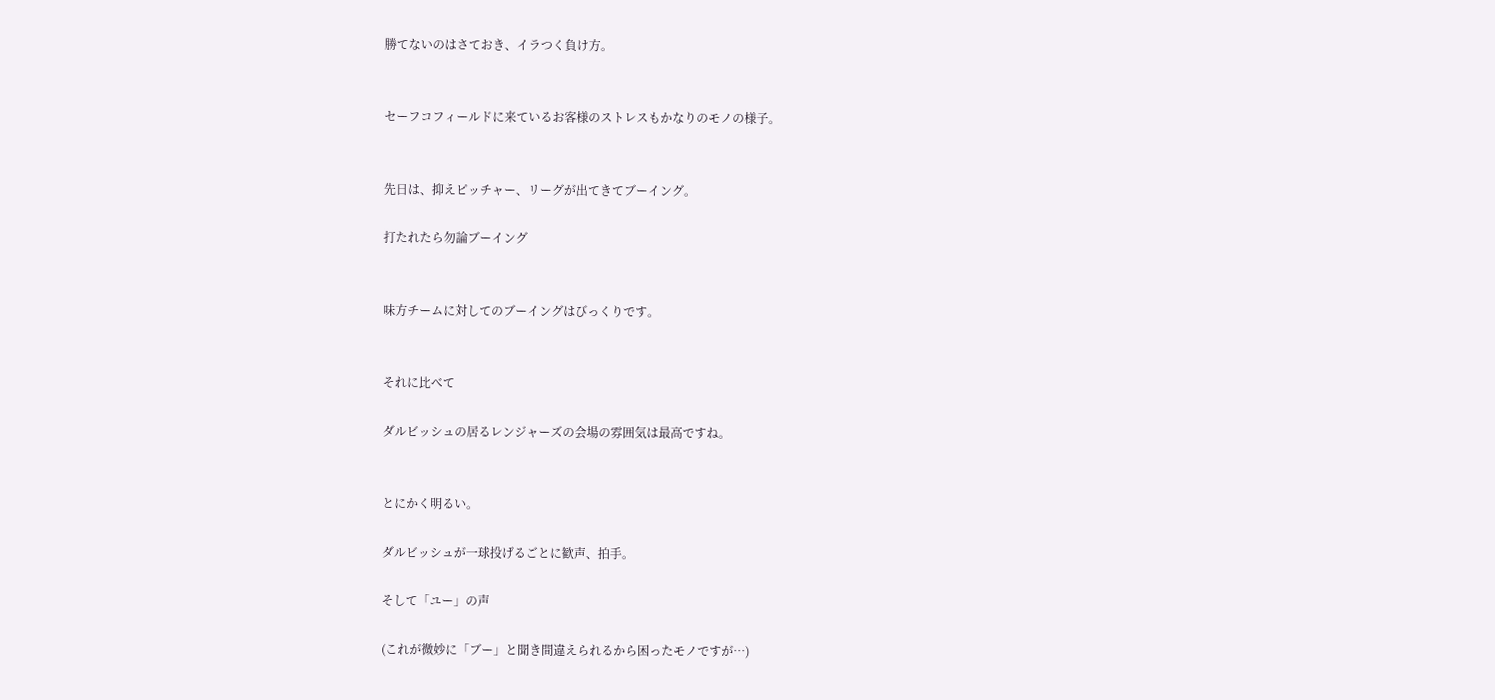勝てないのはさておき、イラつく負け方。


セーフコフィールドに来ているお客様のストレスもかなりのモノの様子。


先日は、抑えピッチャー、リーグが出てきてブーイング。

打たれたら勿論ブーイング


味方チームに対してのブーイングはびっくりです。


それに比べて

ダルビッシュの居るレンジャーズの会場の雰囲気は最高ですね。


とにかく明るい。

ダルビッシュが一球投げるごとに歓声、拍手。

そして「ユー」の声

(これが微妙に「ブー」と聞き間違えられるから困ったモノですが…)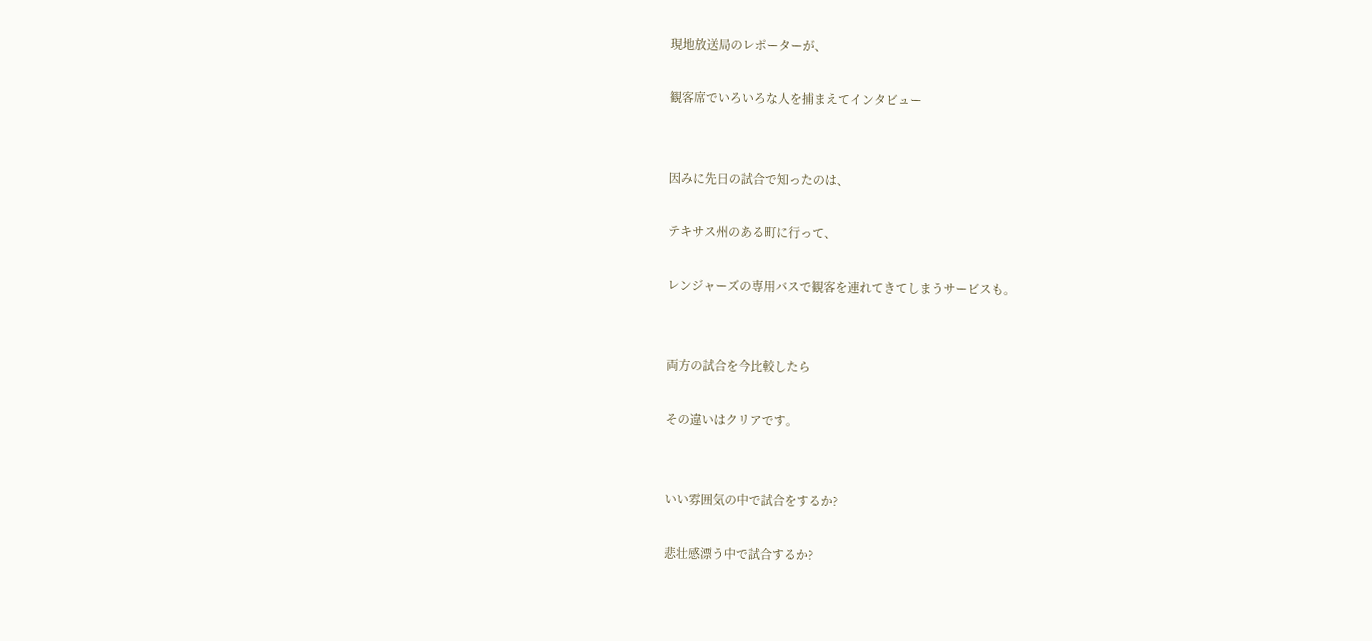現地放送局のレポーターが、

観客席でいろいろな人を捕まえてインタビュー


因みに先日の試合で知ったのは、

テキサス州のある町に行って、

レンジャーズの専用バスで観客を連れてきてしまうサービスも。


両方の試合を今比較したら

その違いはクリアです。


いい雰囲気の中で試合をするか?

悲壮感漂う中で試合するか?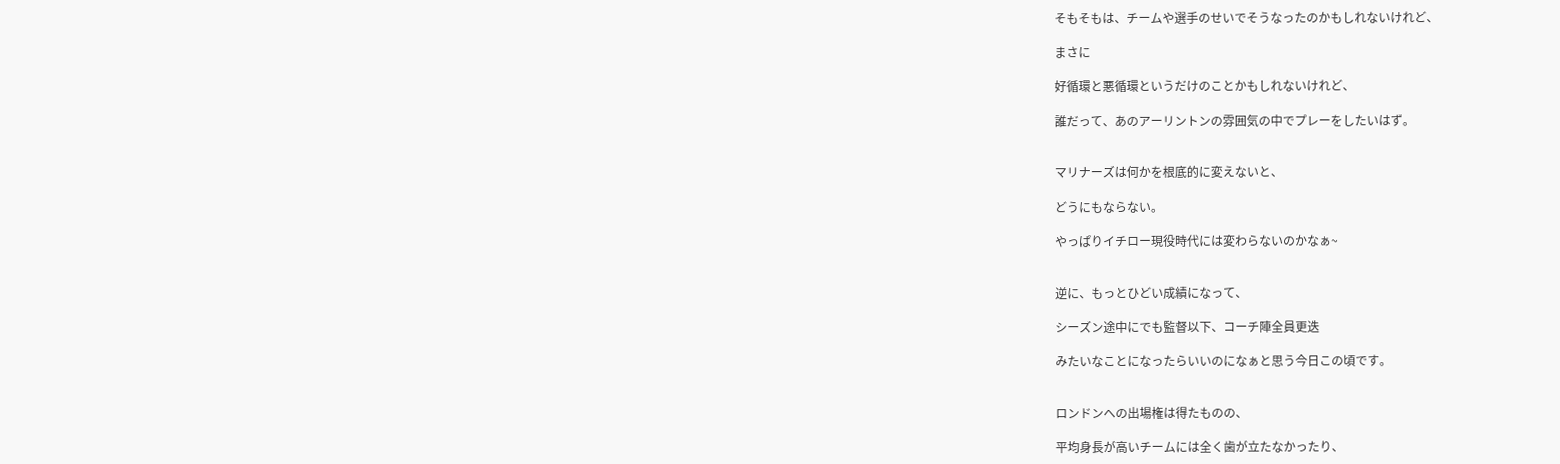そもそもは、チームや選手のせいでそうなったのかもしれないけれど、

まさに

好循環と悪循環というだけのことかもしれないけれど、

誰だって、あのアーリントンの雰囲気の中でプレーをしたいはず。


マリナーズは何かを根底的に変えないと、

どうにもならない。

やっぱりイチロー現役時代には変わらないのかなぁ~


逆に、もっとひどい成績になって、

シーズン途中にでも監督以下、コーチ陣全員更迭

みたいなことになったらいいのになぁと思う今日この頃です。


ロンドンへの出場権は得たものの、

平均身長が高いチームには全く歯が立たなかったり、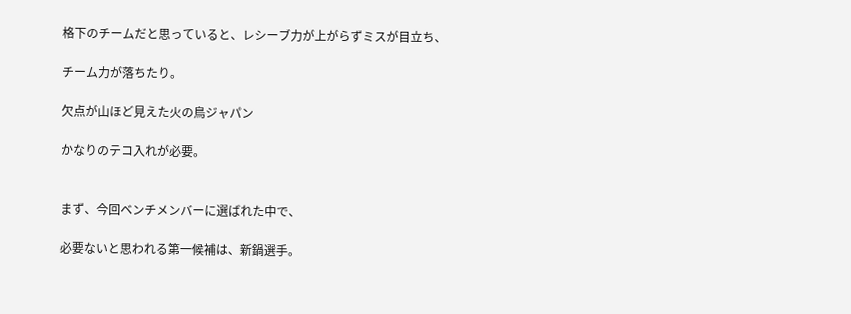格下のチームだと思っていると、レシーブ力が上がらずミスが目立ち、

チーム力が落ちたり。

欠点が山ほど見えた火の鳥ジャパン

かなりのテコ入れが必要。


まず、今回ベンチメンバーに選ばれた中で、

必要ないと思われる第一候補は、新鍋選手。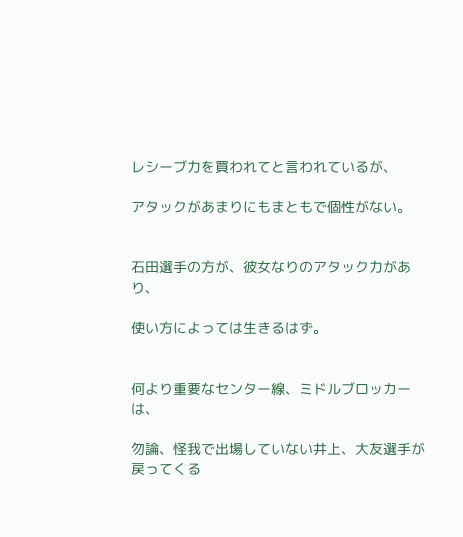レシーブ力を買われてと言われているが、

アタックがあまりにもまともで個性がない。


石田選手の方が、彼女なりのアタック力があり、

使い方によっては生きるはず。


何より重要なセンター線、ミドルブロッカーは、

勿論、怪我で出場していない井上、大友選手が戻ってくる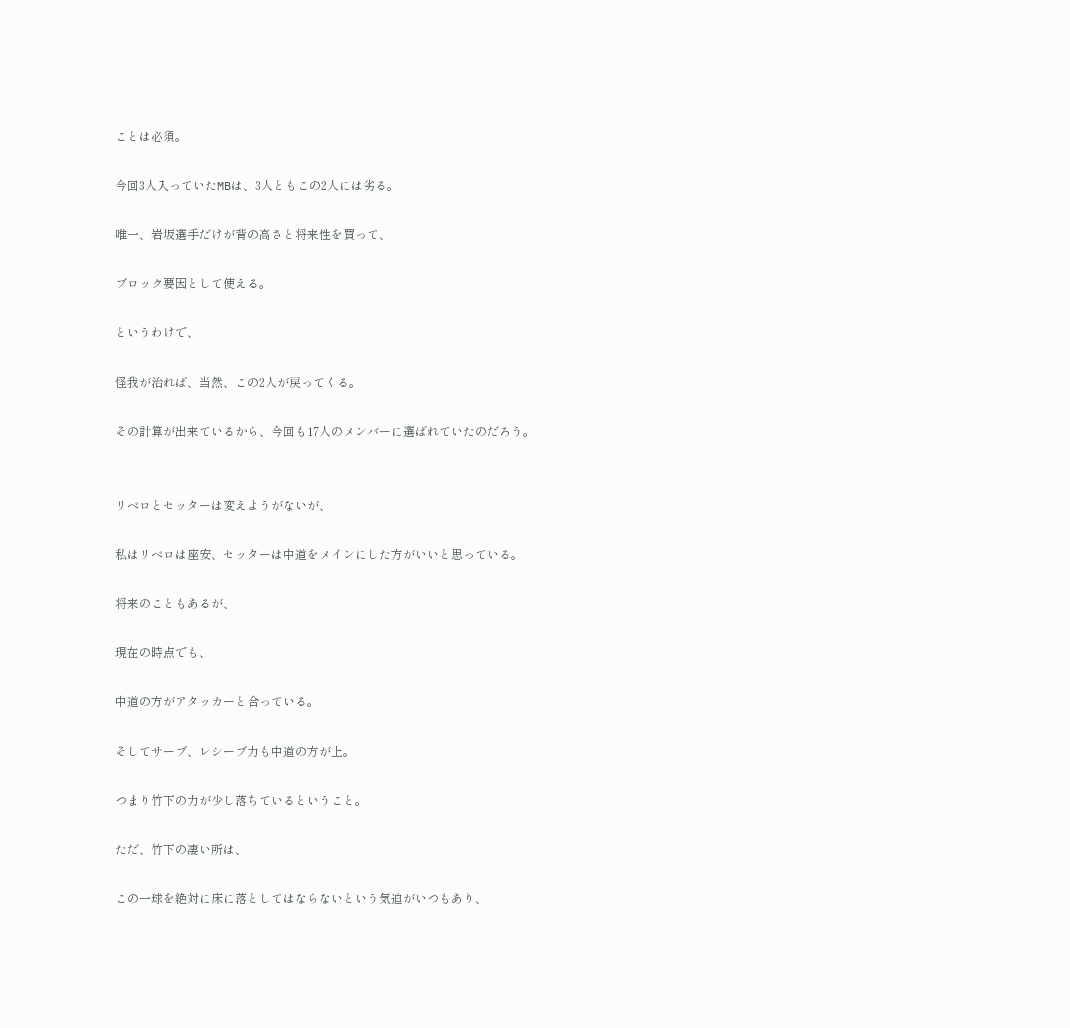ことは必須。

今回3人入っていたMBは、3人ともこの2人には劣る。

唯一、岩坂選手だけが背の高さと将来性を買って、

ブロック要因として使える。

というわけで、

怪我が治れば、当然、この2人が戻ってくる。

その計算が出来ているから、今回も17人のメンバーに選ばれていたのだろう。


リベロとセッターは変えようがないが、

私はリベロは座安、セッターは中道をメインにした方がいいと思っている。

将来のこともあるが、

現在の時点でも、

中道の方がアタッカーと合っている。

そしてサーブ、レシーブ力も中道の方が上。

つまり竹下の力が少し落ちているということ。

ただ、竹下の凄い所は、

この一球を絶対に床に落としてはならないという気迫がいつもあり、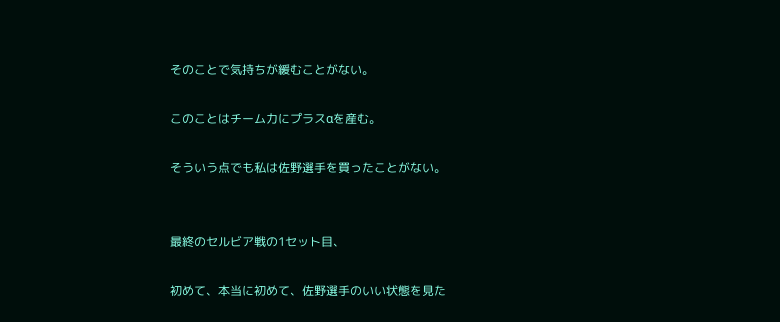そのことで気持ちが緩むことがない。

このことはチーム力にプラスαを産む。

そういう点でも私は佐野選手を買ったことがない。


最終のセルビア戦の1セット目、

初めて、本当に初めて、佐野選手のいい状態を見た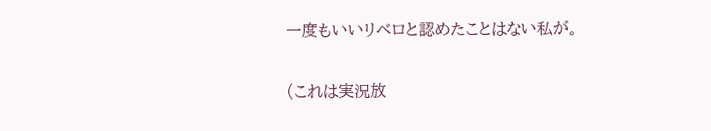一度もいいリベロと認めたことはない私が。

(これは実況放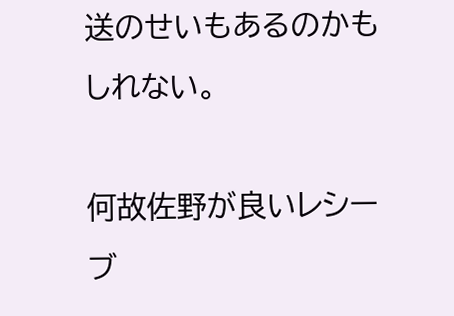送のせいもあるのかもしれない。

何故佐野が良いレシーブ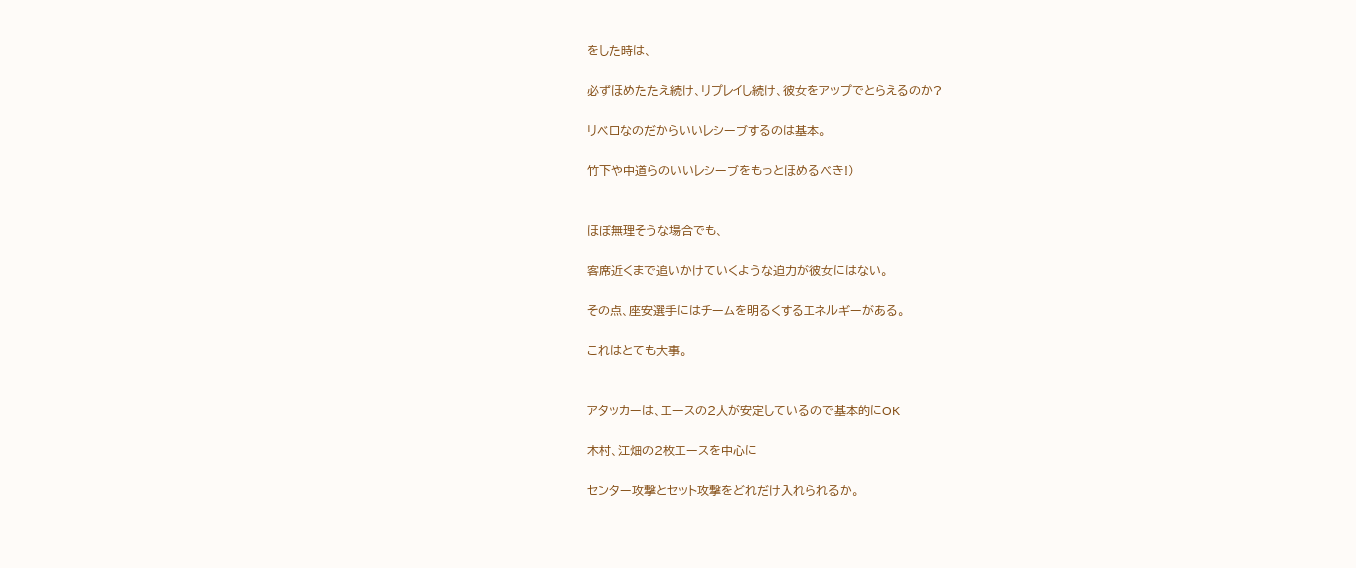をした時は、

必ずほめたたえ続け、リプレイし続け、彼女をアップでとらえるのか?

リベロなのだからいいレシーブするのは基本。

竹下や中道らのいいレシーブをもっとほめるべき!)


ほぼ無理そうな場合でも、

客席近くまで追いかけていくような迫力が彼女にはない。

その点、座安選手にはチームを明るくするエネルギーがある。

これはとても大事。


アタッカーは、エースの2人が安定しているので基本的にOK

木村、江畑の2枚エースを中心に

センター攻撃とセット攻撃をどれだけ入れられるか。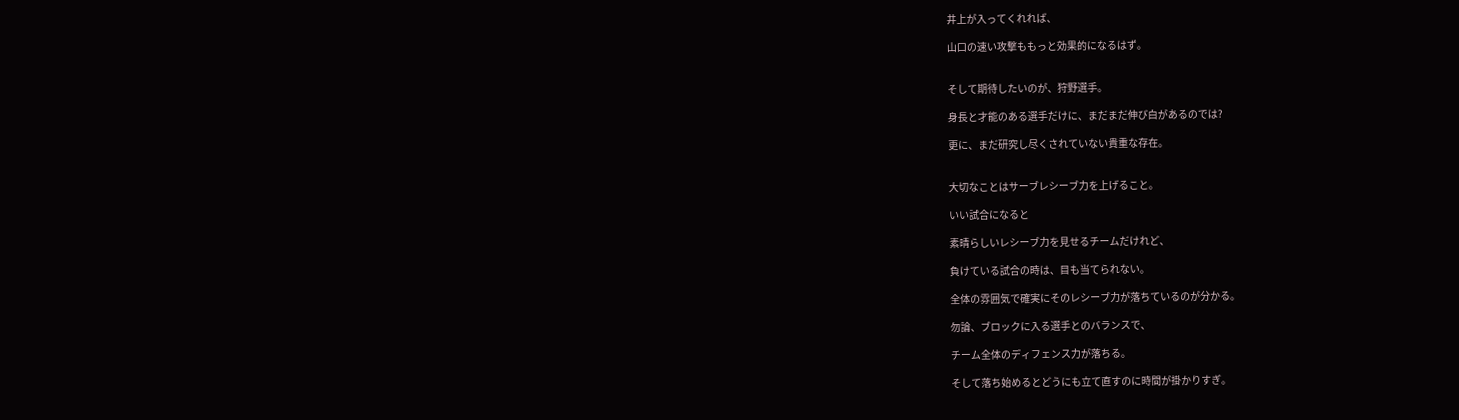井上が入ってくれれば、

山口の速い攻撃ももっと効果的になるはず。


そして期待したいのが、狩野選手。

身長と才能のある選手だけに、まだまだ伸び白があるのでは?

更に、まだ研究し尽くされていない貴重な存在。


大切なことはサーブレシーブ力を上げること。

いい試合になると

素晴らしいレシーブ力を見せるチームだけれど、

負けている試合の時は、目も当てられない。

全体の雰囲気で確実にそのレシーブ力が落ちているのが分かる。

勿論、ブロックに入る選手とのバランスで、

チーム全体のディフェンス力が落ちる。

そして落ち始めるとどうにも立て直すのに時間が掛かりすぎ。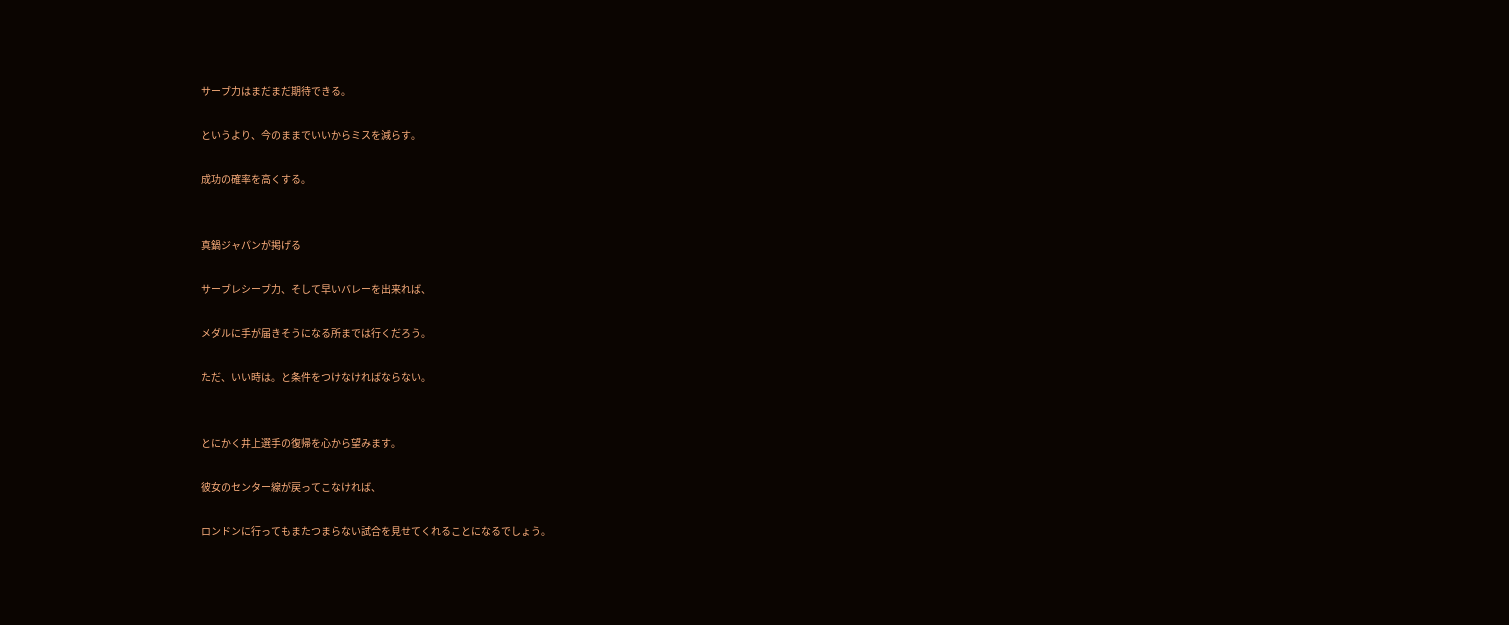サーブ力はまだまだ期待できる。

というより、今のままでいいからミスを減らす。

成功の確率を高くする。


真鍋ジャパンが掲げる

サーブレシーブ力、そして早いバレーを出来れば、

メダルに手が届きそうになる所までは行くだろう。

ただ、いい時は。と条件をつけなければならない。


とにかく井上選手の復帰を心から望みます。

彼女のセンター線が戻ってこなければ、

ロンドンに行ってもまたつまらない試合を見せてくれることになるでしょう。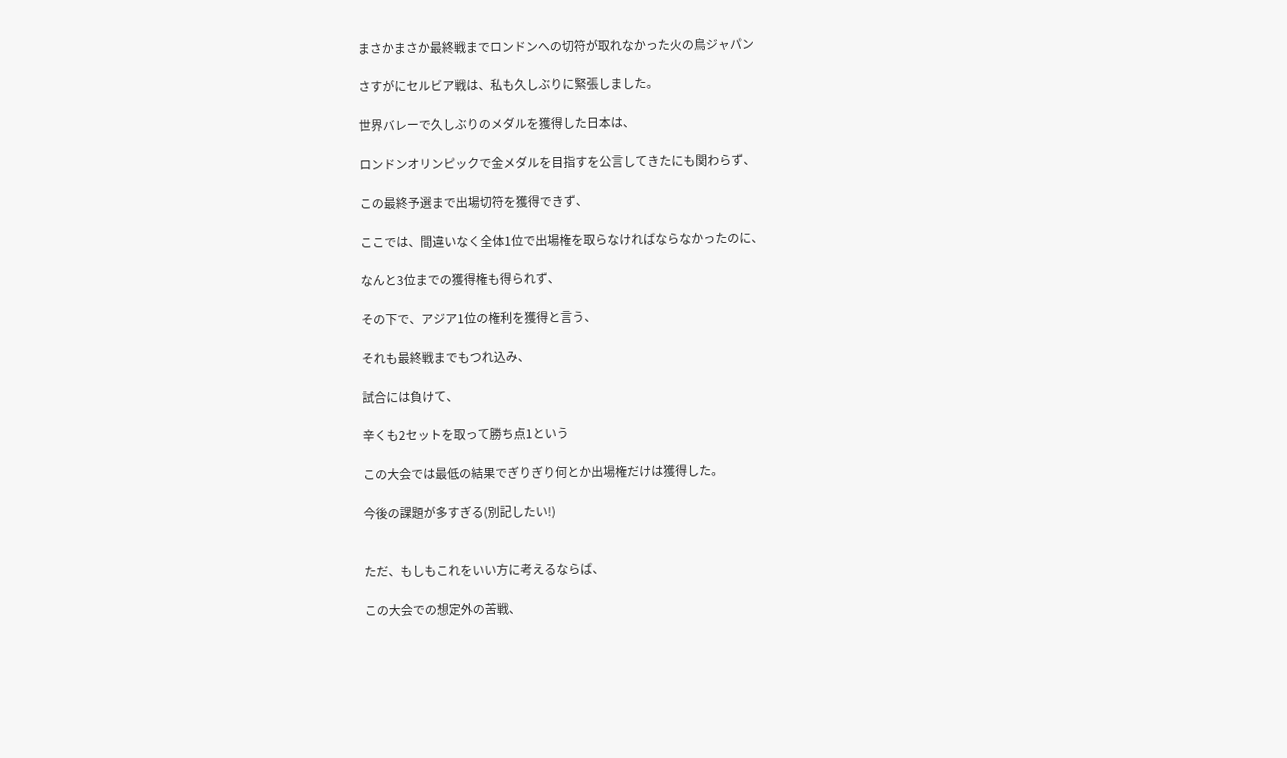まさかまさか最終戦までロンドンへの切符が取れなかった火の鳥ジャパン

さすがにセルビア戦は、私も久しぶりに緊張しました。

世界バレーで久しぶりのメダルを獲得した日本は、

ロンドンオリンピックで金メダルを目指すを公言してきたにも関わらず、

この最終予選まで出場切符を獲得できず、

ここでは、間違いなく全体1位で出場権を取らなければならなかったのに、

なんと3位までの獲得権も得られず、

その下で、アジア1位の権利を獲得と言う、

それも最終戦までもつれ込み、

試合には負けて、

辛くも2セットを取って勝ち点1という

この大会では最低の結果でぎりぎり何とか出場権だけは獲得した。

今後の課題が多すぎる(別記したい!)


ただ、もしもこれをいい方に考えるならば、

この大会での想定外の苦戦、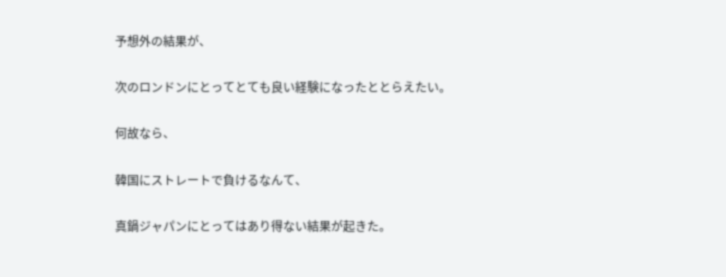予想外の結果が、

次のロンドンにとってとても良い経験になったととらえたい。

何故なら、

韓国にストレートで負けるなんて、

真鍋ジャパンにとってはあり得ない結果が起きた。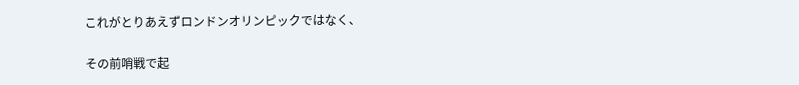これがとりあえずロンドンオリンピックではなく、

その前哨戦で起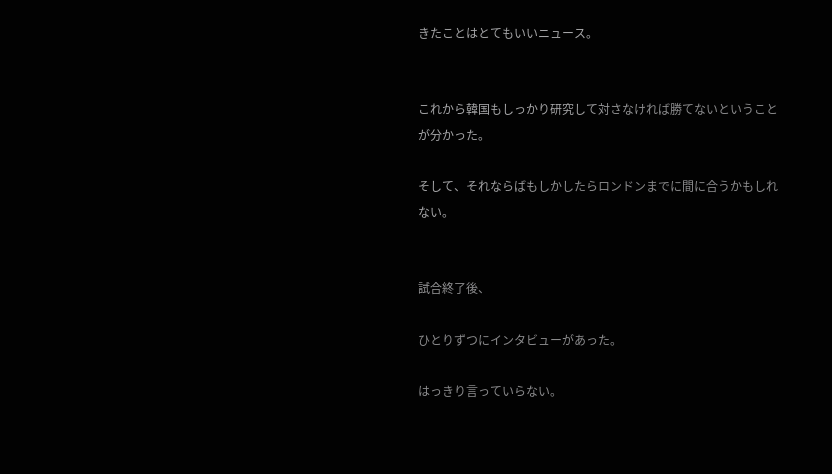きたことはとてもいいニュース。


これから韓国もしっかり研究して対さなければ勝てないということが分かった。

そして、それならばもしかしたらロンドンまでに間に合うかもしれない。


試合終了後、

ひとりずつにインタビューがあった。

はっきり言っていらない。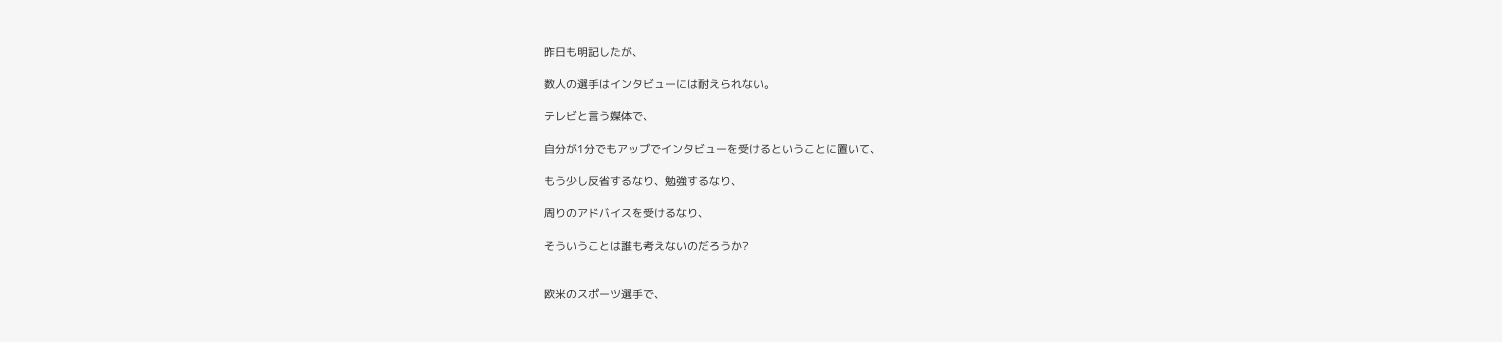昨日も明記したが、

数人の選手はインタビューには耐えられない。

テレビと言う媒体で、

自分が1分でもアップでインタビューを受けるということに置いて、

もう少し反省するなり、勉強するなり、

周りのアドバイスを受けるなり、

そういうことは誰も考えないのだろうか?


欧米のスポーツ選手で、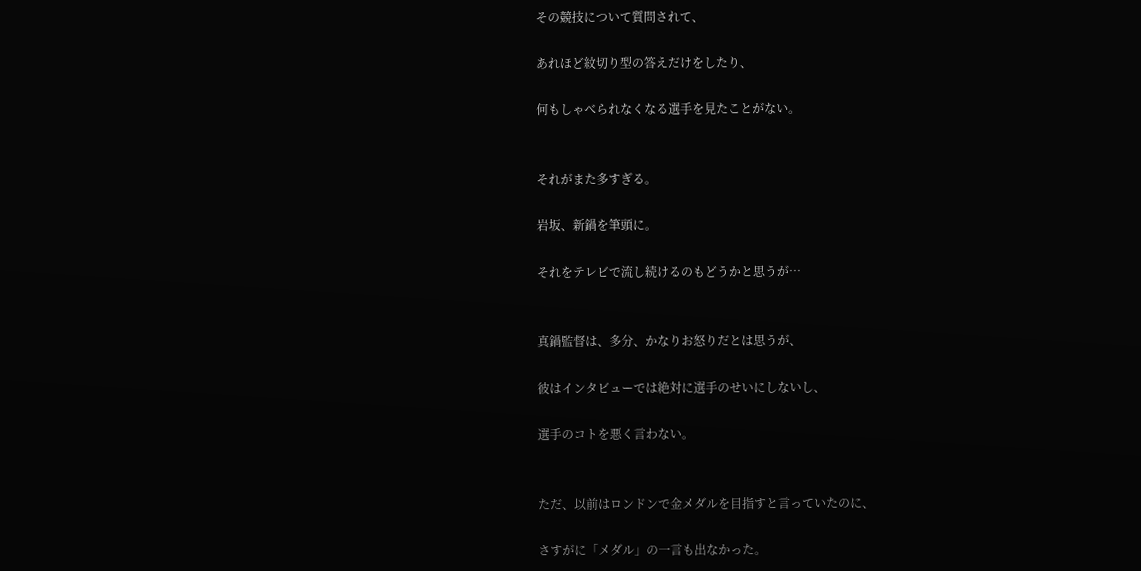その競技について質問されて、

あれほど紋切り型の答えだけをしたり、

何もしゃべられなくなる選手を見たことがない。


それがまた多すぎる。

岩坂、新鍋を筆頭に。

それをテレビで流し続けるのもどうかと思うが…


真鍋監督は、多分、かなりお怒りだとは思うが、

彼はインタビューでは絶対に選手のせいにしないし、

選手のコトを悪く言わない。


ただ、以前はロンドンで金メダルを目指すと言っていたのに、

さすがに「メダル」の一言も出なかった。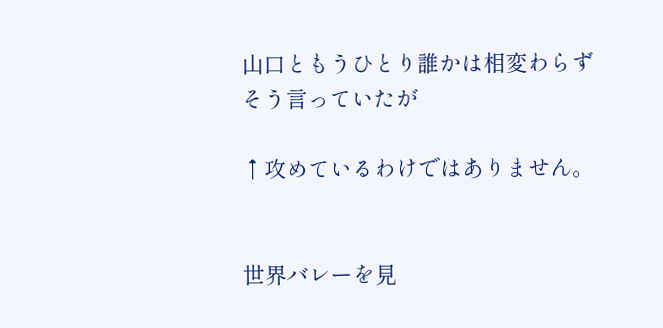山口ともうひとり誰かは相変わらずそう言っていたが

↑攻めているわけではありません。


世界バレーを見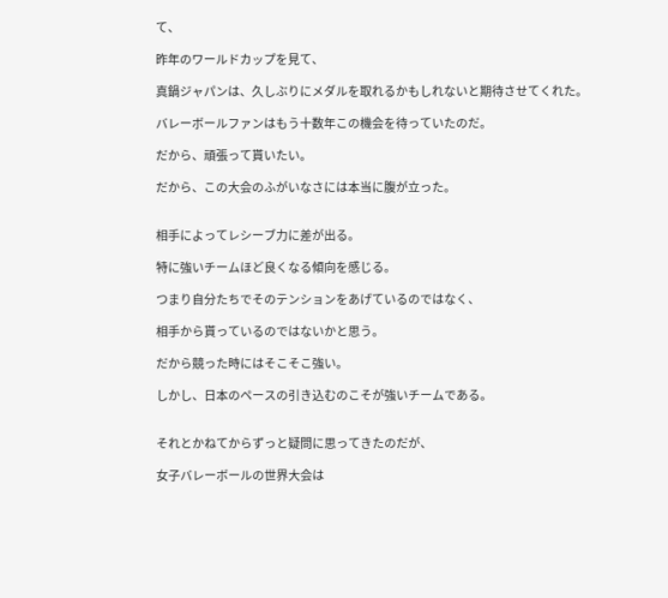て、

昨年のワールドカップを見て、

真鍋ジャパンは、久しぶりにメダルを取れるかもしれないと期待させてくれた。

バレーボールファンはもう十数年この機会を待っていたのだ。

だから、頑張って貰いたい。

だから、この大会のふがいなさには本当に腹が立った。


相手によってレシーブ力に差が出る。

特に強いチームほど良くなる傾向を感じる。

つまり自分たちでそのテンションをあげているのではなく、

相手から貰っているのではないかと思う。

だから競った時にはそこそこ強い。

しかし、日本のペースの引き込むのこそが強いチームである。


それとかねてからずっと疑問に思ってきたのだが、

女子バレーボールの世界大会は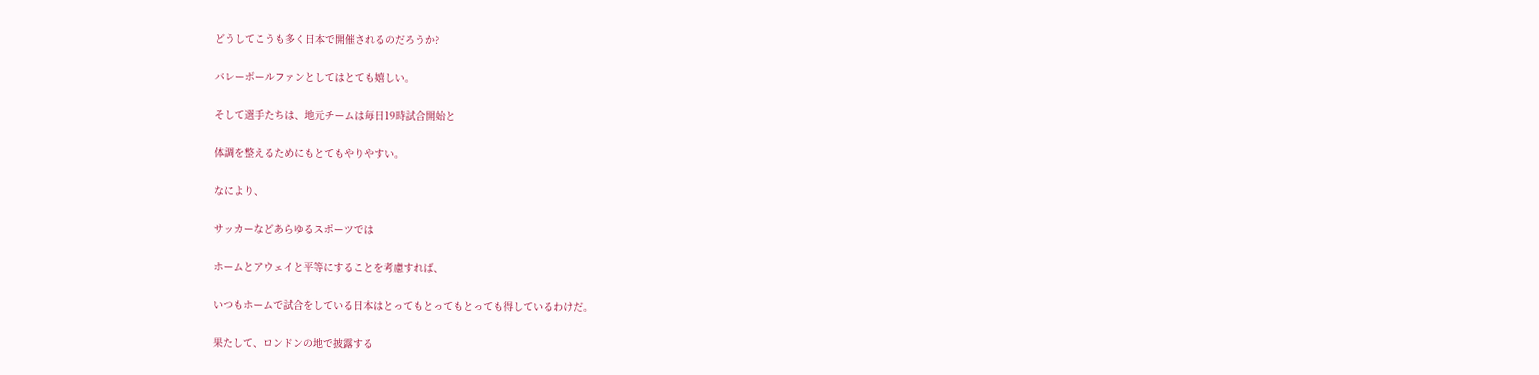どうしてこうも多く日本で開催されるのだろうか?

バレーボールファンとしてはとても嬉しい。

そして選手たちは、地元チームは毎日19時試合開始と

体調を整えるためにもとてもやりやすい。

なにより、

サッカーなどあらゆるスポーツでは

ホームとアウェイと平等にすることを考慮すれば、

いつもホームで試合をしている日本はとってもとってもとっても得しているわけだ。

果たして、ロンドンの地で披露する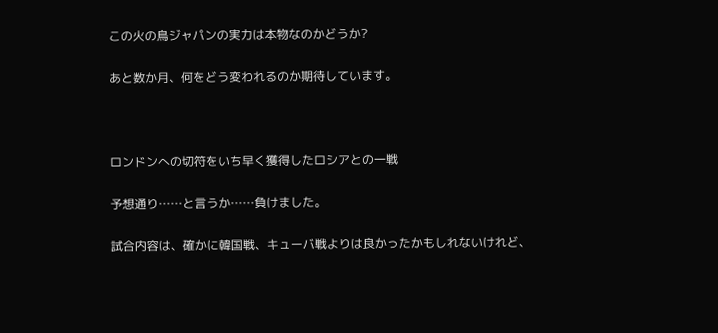この火の鳥ジャパンの実力は本物なのかどうか?

あと数か月、何をどう変われるのか期待しています。



ロンドンへの切符をいち早く獲得したロシアとの一戦

予想通り……と言うか……負けました。

試合内容は、確かに韓国戦、キューバ戦よりは良かったかもしれないけれど、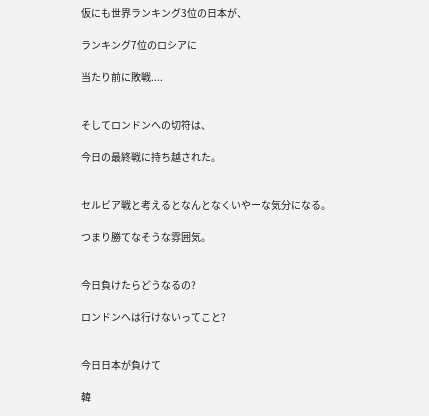仮にも世界ランキング3位の日本が、

ランキング7位のロシアに

当たり前に敗戦....


そしてロンドンへの切符は、

今日の最終戦に持ち越された。


セルビア戦と考えるとなんとなくいやーな気分になる。

つまり勝てなそうな雰囲気。


今日負けたらどうなるの?

ロンドンへは行けないってこと?


今日日本が負けて

韓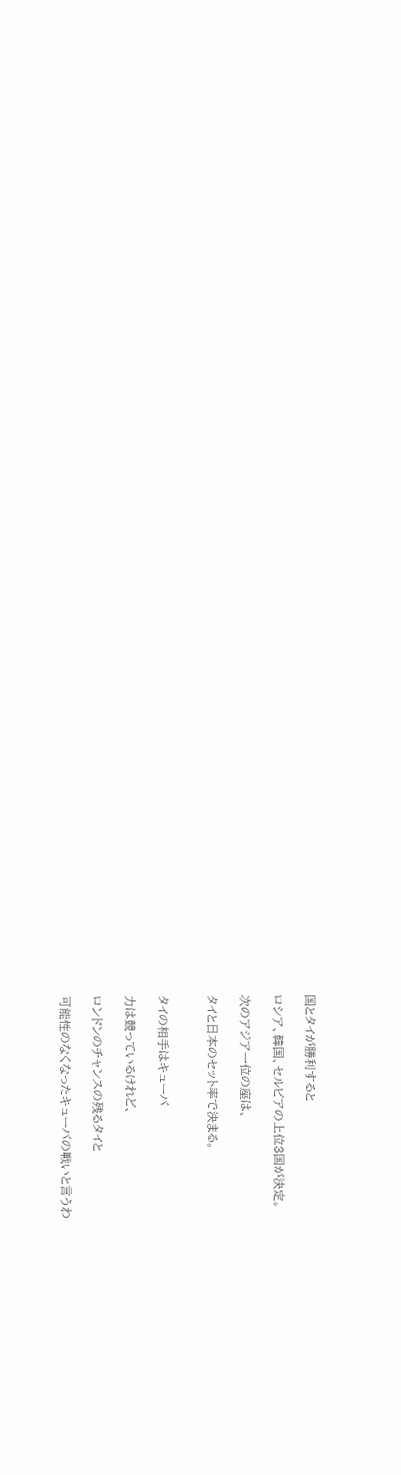国とタイが勝利すると

ロシア、韓国、セルビアの上位3国が決定。

次のアジア一位の座は、

タイと日本のセット率で決まる。


タイの相手はキューバ

力は競っているけれど、

ロンドンのチャンスの残るタイと

可能性のなくなったキューバの戦いと言うわ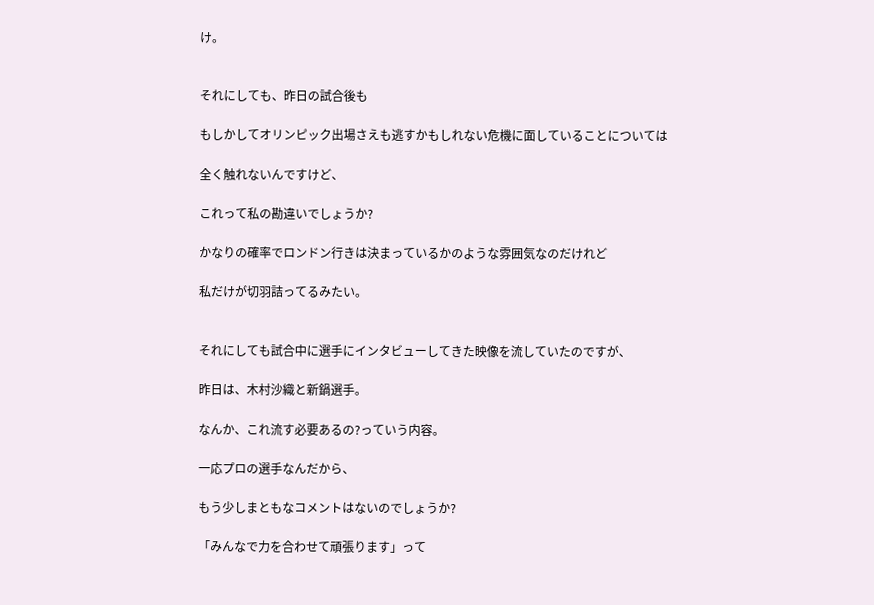け。


それにしても、昨日の試合後も

もしかしてオリンピック出場さえも逃すかもしれない危機に面していることについては

全く触れないんですけど、

これって私の勘違いでしょうか?

かなりの確率でロンドン行きは決まっているかのような雰囲気なのだけれど

私だけが切羽詰ってるみたい。


それにしても試合中に選手にインタビューしてきた映像を流していたのですが、

昨日は、木村沙織と新鍋選手。

なんか、これ流す必要あるの?っていう内容。

一応プロの選手なんだから、

もう少しまともなコメントはないのでしょうか?

「みんなで力を合わせて頑張ります」って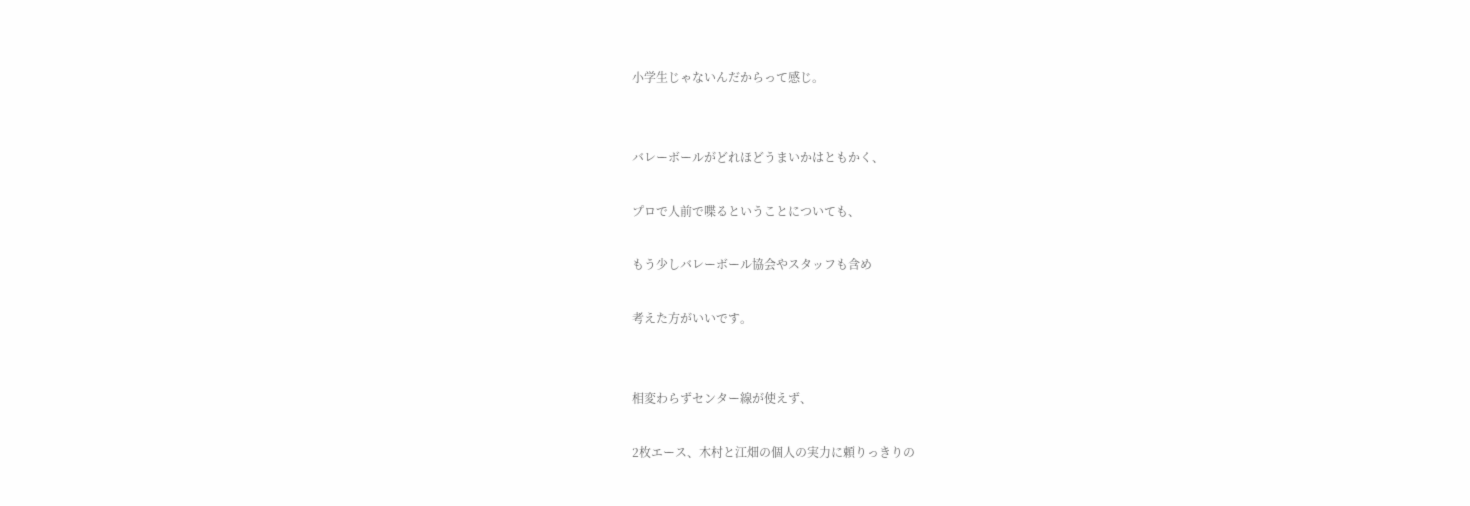小学生じゃないんだからって感じ。


バレーボールがどれほどうまいかはともかく、

プロで人前で喋るということについても、

もう少しバレーボール協会やスタッフも含め

考えた方がいいです。


相変わらずセンター線が使えず、

2枚エース、木村と江畑の個人の実力に頼りっきりの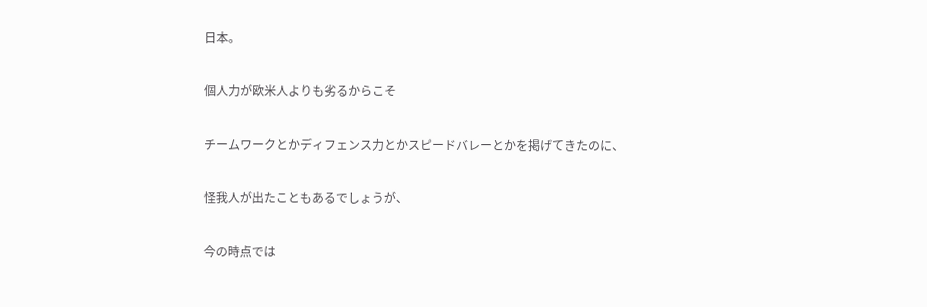日本。

個人力が欧米人よりも劣るからこそ

チームワークとかディフェンス力とかスピードバレーとかを掲げてきたのに、

怪我人が出たこともあるでしょうが、

今の時点では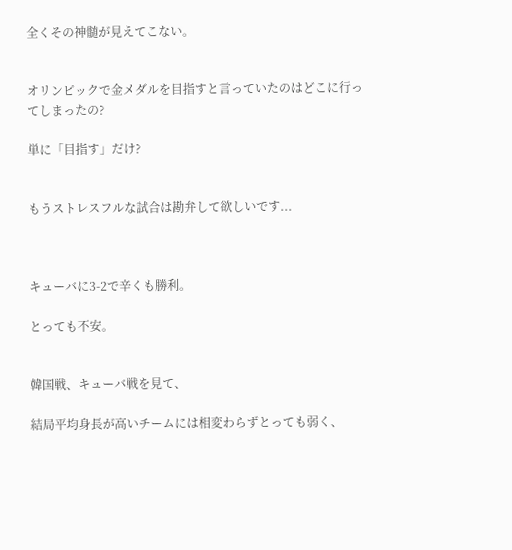全くその神髄が見えてこない。


オリンピックで金メダルを目指すと言っていたのはどこに行ってしまったの?

単に「目指す」だけ?


もうストレスフルな試合は勘弁して欲しいです...



キューバに3-2で辛くも勝利。

とっても不安。


韓国戦、キューバ戦を見て、

結局平均身長が高いチームには相変わらずとっても弱く、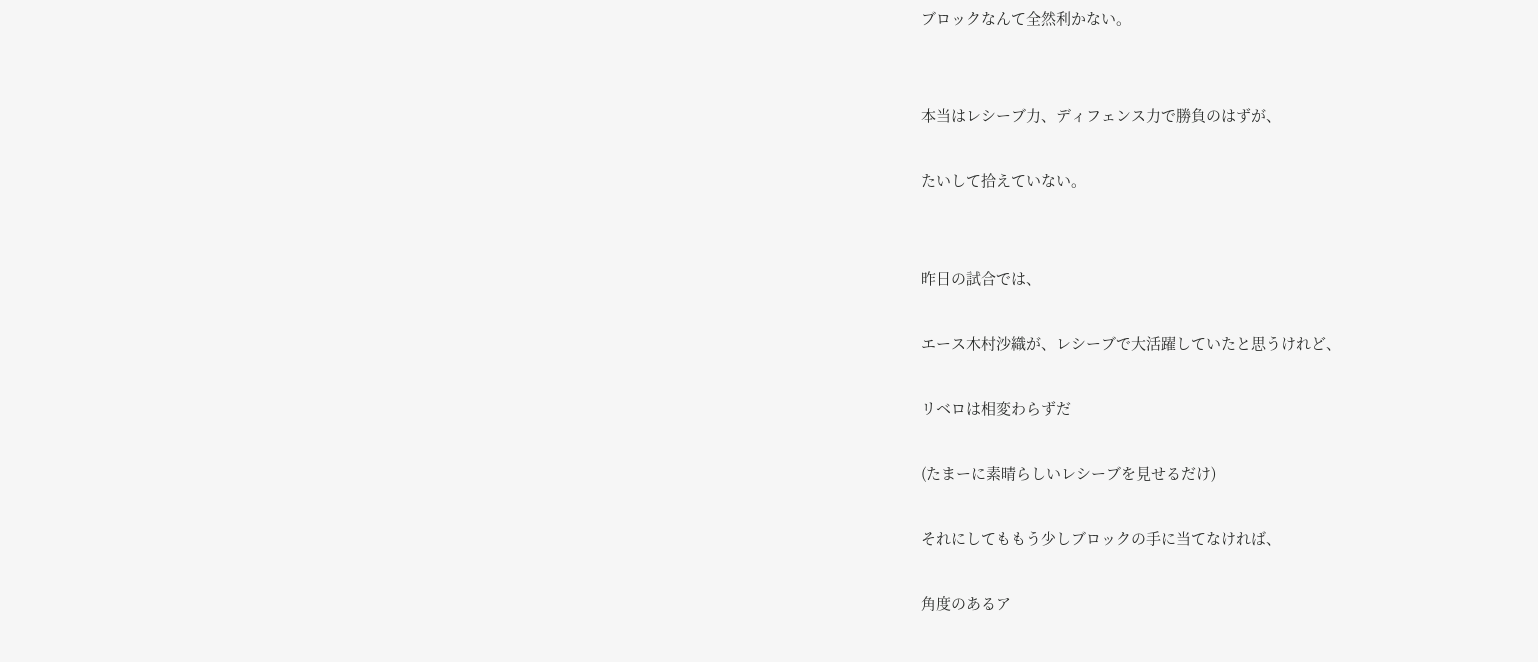ブロックなんて全然利かない。


本当はレシーブ力、ディフェンス力で勝負のはずが、

たいして拾えていない。


昨日の試合では、

エース木村沙織が、レシーブで大活躍していたと思うけれど、

リベロは相変わらずだ

(たまーに素晴らしいレシーブを見せるだけ)

それにしてももう少しブロックの手に当てなければ、

角度のあるア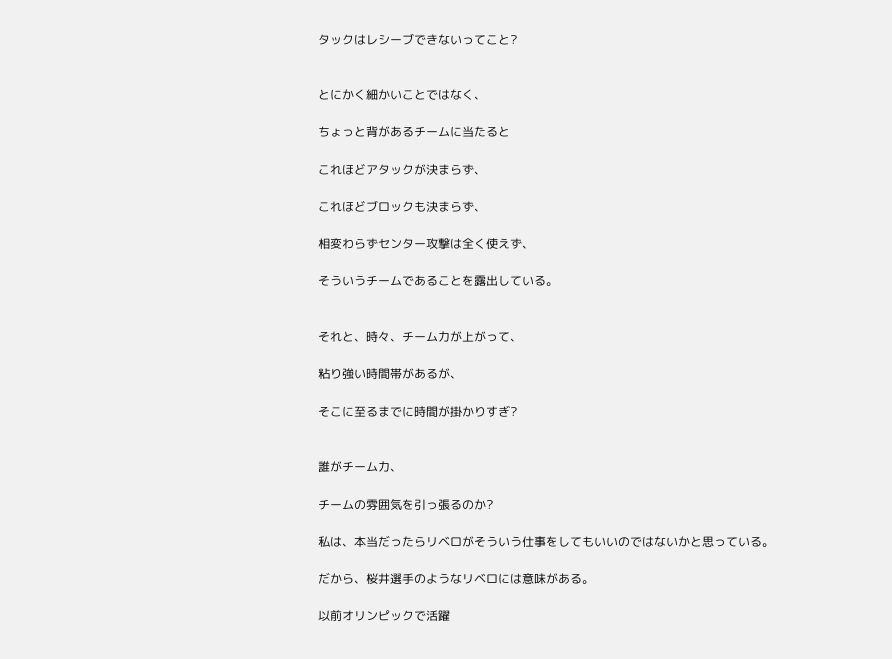タックはレシーブできないってこと?


とにかく細かいことではなく、

ちょっと背があるチームに当たると

これほどアタックが決まらず、

これほどブロックも決まらず、

相変わらずセンター攻撃は全く使えず、

そういうチームであることを露出している。


それと、時々、チーム力が上がって、

粘り強い時間帯があるが、

そこに至るまでに時間が掛かりすぎ?


誰がチーム力、

チームの雰囲気を引っ張るのか?

私は、本当だったらリベロがそういう仕事をしてもいいのではないかと思っている。

だから、桜井選手のようなリベロには意味がある。

以前オリンピックで活躍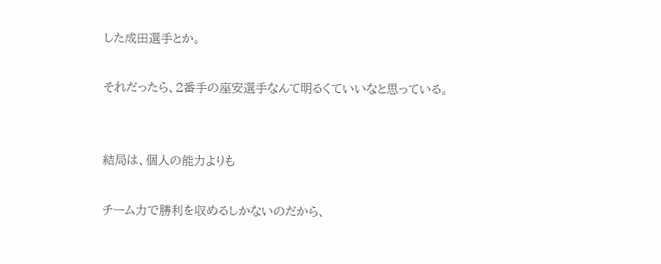した成田選手とか。

それだったら、2番手の座安選手なんて明るくていいなと思っている。


結局は、個人の能力よりも

チーム力で勝利を収めるしかないのだから、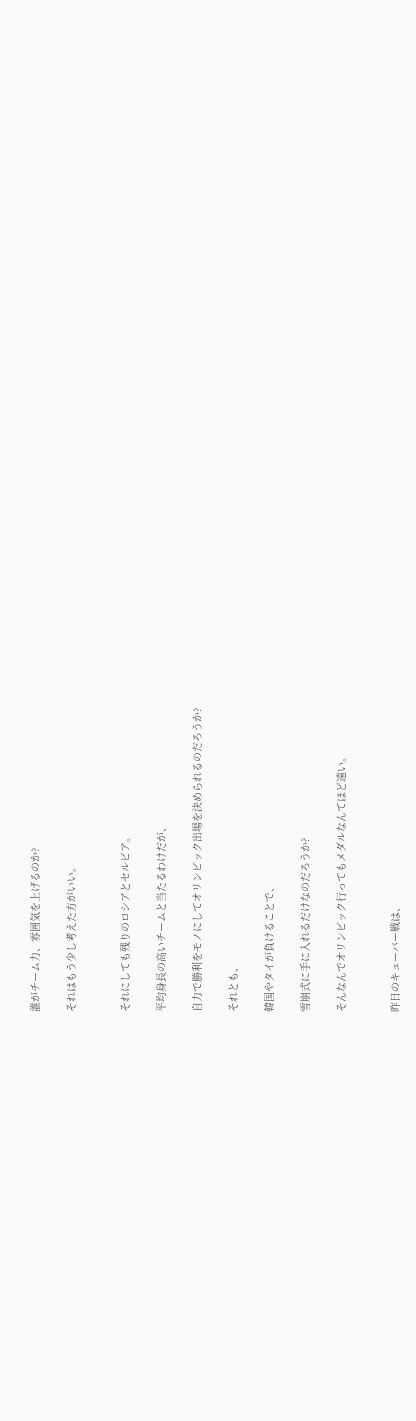誰がチーム力、雰囲気を上げるのか?

それはもう少し考えた方がいい。


それにしても残りのロシアとセルビア。

平均身長の高いチームと当たるわけだが、

自力で勝利をモノにしてオリンピック出場を決められるのだろうか?

それとも、

韓国やタイが負けることで、

雪崩式に手に入れるだけなのだろうか?

そんなんでオリンピック行ってもメダルなんてほど遠い。


昨日のキューバー戦は、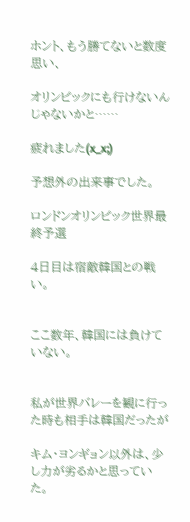ホント、もう勝てないと数度思い、

オリンピックにも行けないんじゃないかと……

疲れました(x_x;)

予想外の出来事でした。

ロンドンオリンピック世界最終予選

4日目は宿敵韓国との戦い。


ここ数年、韓国には負けていない。


私が世界バレーを観に行った時も相手は韓国だったが

キム・ヨンギョン以外は、少し力が劣るかと思っていた。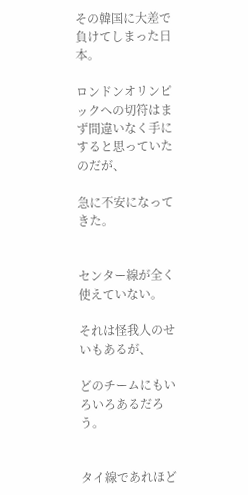その韓国に大差で負けてしまった日本。

ロンドンオリンピックへの切符はまず間違いなく手にすると思っていたのだが、

急に不安になってきた。


センター線が全く使えていない。

それは怪我人のせいもあるが、

どのチームにもいろいろあるだろう。


タイ線であれほど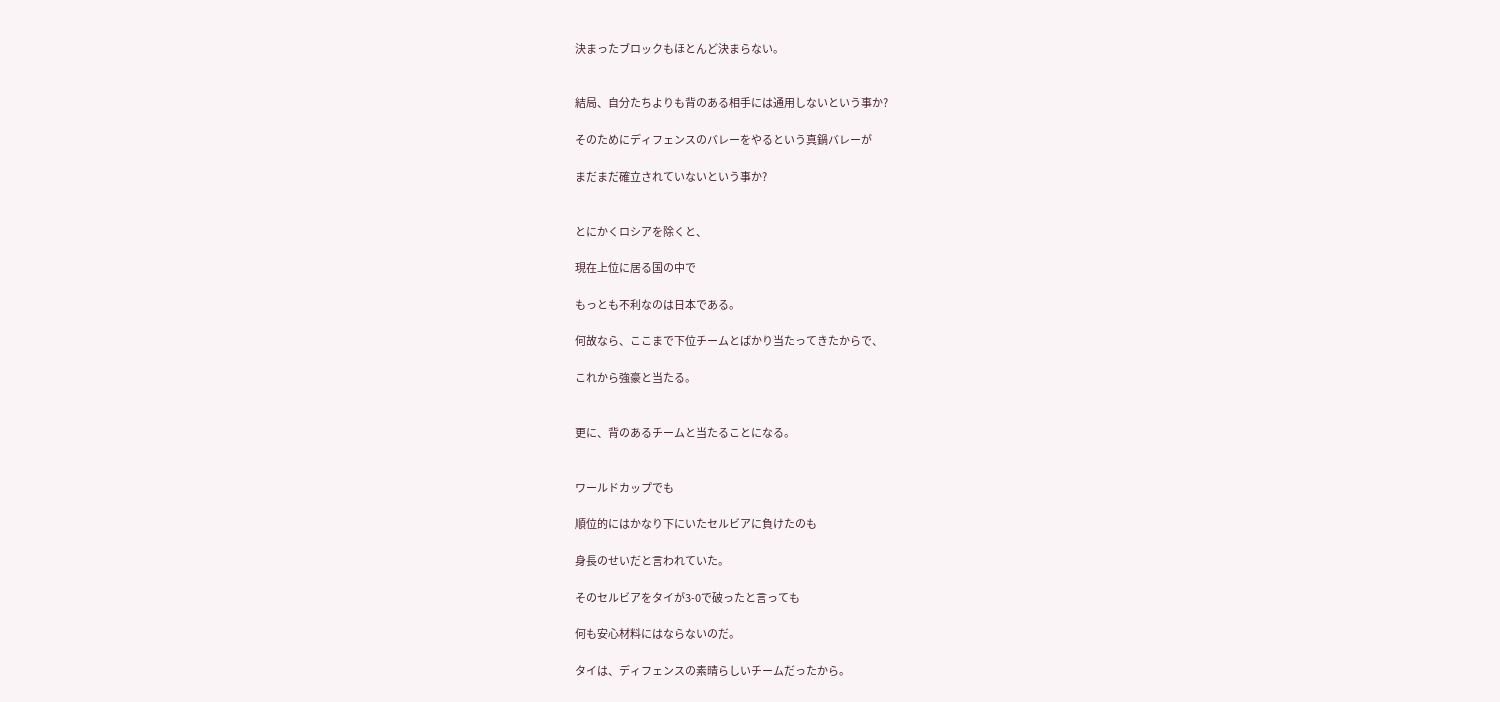決まったブロックもほとんど決まらない。


結局、自分たちよりも背のある相手には通用しないという事か?

そのためにディフェンスのバレーをやるという真鍋バレーが

まだまだ確立されていないという事か?


とにかくロシアを除くと、

現在上位に居る国の中で

もっとも不利なのは日本である。

何故なら、ここまで下位チームとばかり当たってきたからで、

これから強豪と当たる。


更に、背のあるチームと当たることになる。


ワールドカップでも

順位的にはかなり下にいたセルビアに負けたのも

身長のせいだと言われていた。

そのセルビアをタイが3-0で破ったと言っても

何も安心材料にはならないのだ。

タイは、ディフェンスの素晴らしいチームだったから。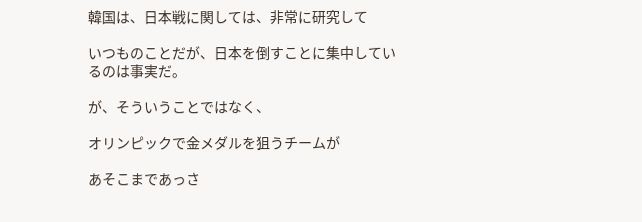韓国は、日本戦に関しては、非常に研究して

いつものことだが、日本を倒すことに集中しているのは事実だ。

が、そういうことではなく、

オリンピックで金メダルを狙うチームが

あそこまであっさ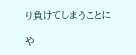り負けてしまうことに

や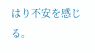はり不安を感じる。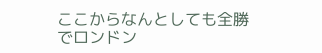ここからなんとしても全勝でロンドン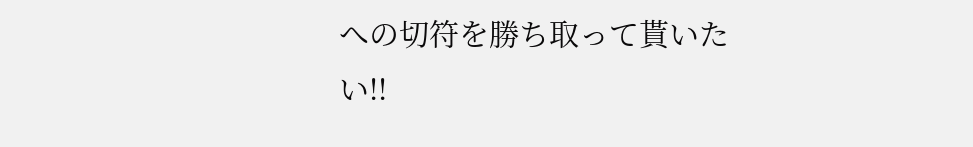への切符を勝ち取って貰いたい!!